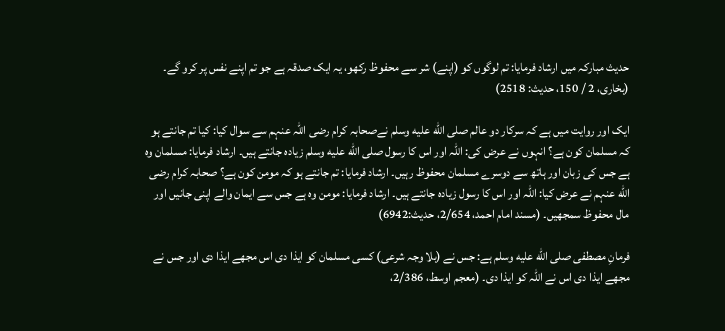حدیث مبارکہ میں ارشاد فرمایا: تم لوگوں کو (اپنے) شر سے محفوظ رکھو، یہ ایک صدقہ ہے جو تم اپنے نفس پر کرو گے۔ (بخاری، 2 / 150، حدیث: 2518)

ایک اور روایت میں ہے کہ سرکار دو عالم صلى الله عليه وسلم نےصحابہ کرام رضی اللہ عنہم سے سوال کیا: کیا تم جانتے ہو کہ مسلمان کون ہے؟ انہوں نے عرض کی: اللہ اور اس کا رسول صلى الله عليه وسلم زیادہ جانتے ہیں۔ ارشاد فرمایا: مسلمان وہ ہے جس کی زبان اور ہاتھ سے دوسرے مسلمان محفوظ رہیں۔ ارشاد فرمایا: تم جانتے ہو کہ مومن کون ہے؟ صحابہ کرام رضی الله عنہم نے عرض کیا: اللہ اور اس کا رسول زیادہ جانتے ہیں۔ ارشاد فرمایا: مومن وہ ہے جس سے ایمان والے اپنی جانیں اور مال محفوظ سمجھیں۔ (مسند امام احمد، 2/654، حدیث:6942)

فرمانِ مصطفی صلى الله عليه وسلم ہے: جس نے (بلا وجہ شرعی) کسی مسلمان کو ایذا دی اس مجھے ایذا دی اور جس نے مجھے ایذا دی اس نے اللہ کو ایذا دی۔ (معجم اوسط، 2/386،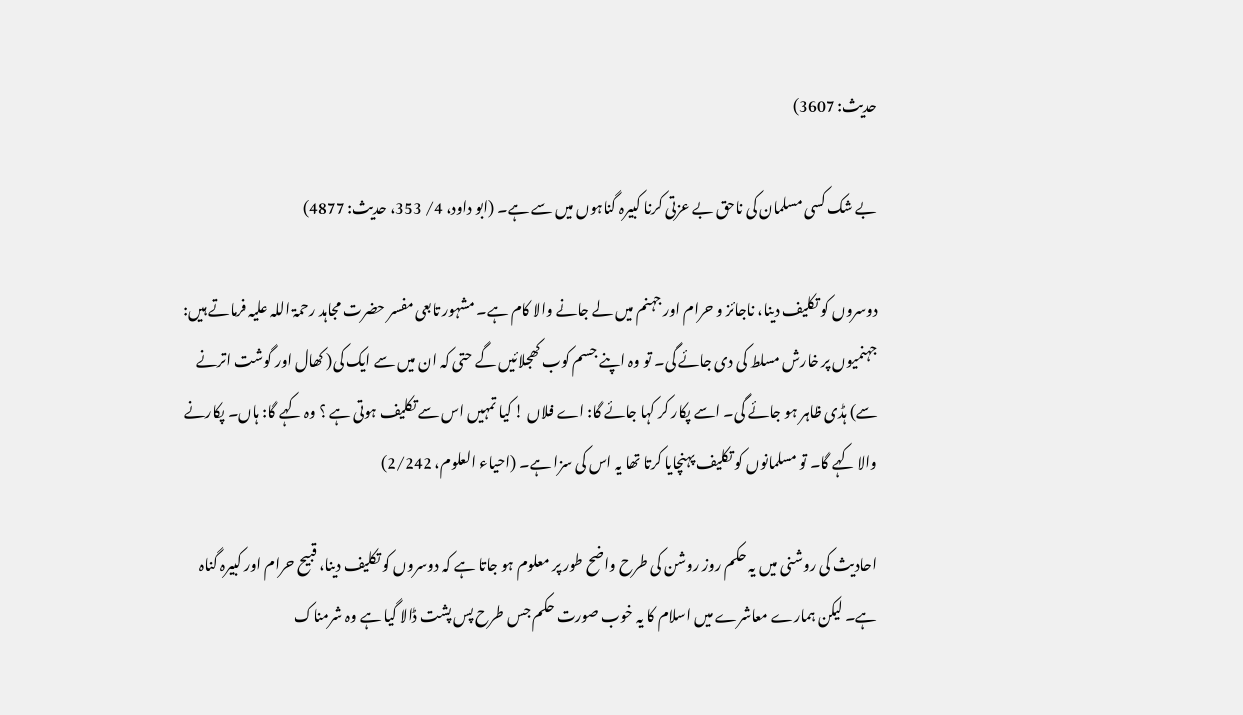حدیث: 3607)

بے شک کسی مسلمان کی ناحق بے عزتی کرنا کبیرہ گناہوں میں سے ہے۔ (ابو داود، 4/ 353، حدیث: 4877)

دوسروں کو تکلیف دینا، ناجائز و حرام اور جہنم میں لے جانے والا کام ہے۔ مشہور تابعی مفسر حضرت مجاہد رحمۃ اللہ علیہ فرماتے ہیں: جہنمیوں پر خارش مسلط کی دی جائے گی۔ تو وہ اپنے جسم کوب کھجلائیں گے حتی کہ ان میں سے ایک کی( کھال اور گوشت اترنے سے) ہڈی ظاہر ہو جائے گی۔ اسے پکار کر کہا جائے گا: اے فلاں ! کیا تمہیں اس سے تکلیف ہوتی ہے ؟ وہ کہے گا: ہاں۔ پکارنے والا کہے گا۔ تو مسلمانوں کو تکلیف پہنچایا کرتا تھا یہ اس کی سزا ہے۔ (احیاء العلوم، 2/242)

احادیث کی روشنی میں یہ حکم روز روشن کی طرح واضح طور پر معلوم ہو جاتا ہے کہ دوسروں کو تکلیف دینا، قبیح حرام اور کبیرہ گناہ ہے۔ لیکن ہمارے معاشرے میں اسلام کا یہ خوب صورت حکم جس طرح پس پشت ڈالا گیا ہے وہ شرمناک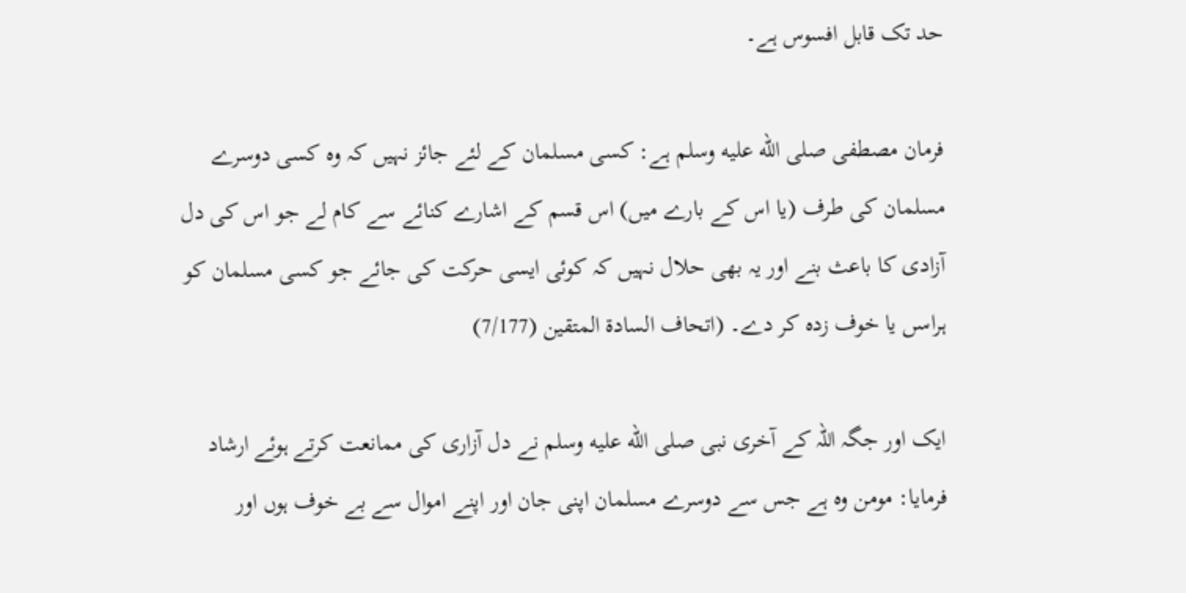حد تک قابل افسوس ہے۔

فرمان مصطفی صلى الله عليه وسلم ہے: کسی مسلمان کے لئے جائز نہیں کہ وہ کسی دوسرے مسلمان کی طرف (یا اس کے بارے میں) اس قسم کے اشارے کنائے سے کام لے جو اس کی دل آزادی کا باعث بنے اور یہ بھی حلال نہیں کہ کوئی ایسی حرکت کی جائے جو کسی مسلمان کو ہراسں یا خوف زدہ کر دے۔ (اتحاف السادۃ المتقين (7/177)

ایک اور جگہ اللہ کے آخری نبی صلى الله عليه وسلم نے دل آزاری کی ممانعت کرتے ہوئے ارشاد فرمایا: مومن وہ ہے جس سے دوسرے مسلمان اپنی جان اور اپنے اموال سے بے خوف ہوں اور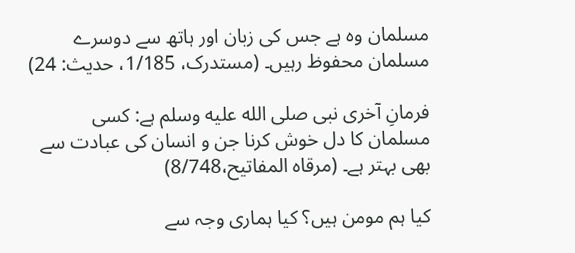مسلمان وہ ہے جس کی زبان اور ہاتھ سے دوسرے مسلمان محفوظ رہیں۔ (مستدرک، 1/185، حدیث: 24)

فرمانِ آخری نبی صلى الله عليه وسلم ہے: کسی مسلمان کا دل خوش کرنا جن و انسان کی عبادت سے بھی بہتر ہے۔ (مرقاه المفاتيح،8/748)

کیا ہم مومن ہیں؟ کیا ہماری وجہ سے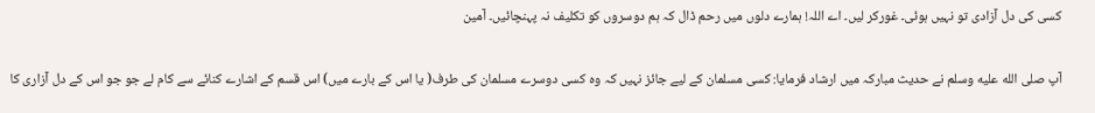کسی کی دل آزادی تو نہیں ہوئی۔ غورکر لیں۔ اے اللہ! ہمارے دلوں میں رحم ڈال کہ ہم دوسروں کو تکلیف نہ پہنچائیں۔ آمین

آپ صلى الله عليه وسلم نے حدیث مبارکہ میں ارشاد فرمایا: کسی مسلمان کے لیے جائز نہیں کہ وہ کسی دوسرے مسلمان کی طرف( یا اس کے بارے میں) اس قسم کے اشارے کنائے سے کام لے جو جو اس کے دل آزاری کا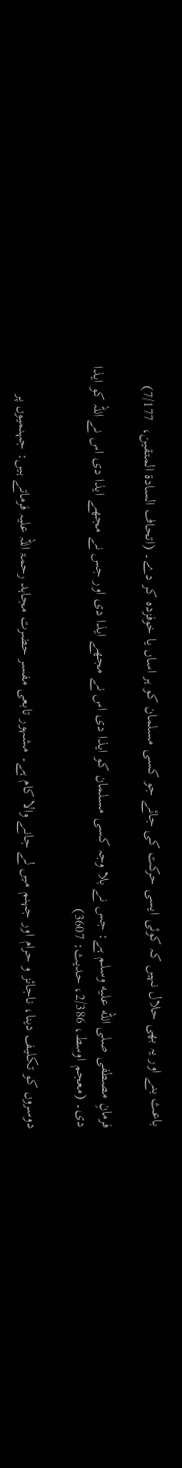باعث بنے اور یہ بھی حلال نہیں کہ کوئی ایسی حرکت کی جائے جو کسی مسلمان کو ہر اساں یا خوفزدہ کر دے۔ (اتحاف السادۃ المتقین،  7/177)

فرمانِ مصطفی صلى الله عليه وسلم ہے: جس نے بلا وجہ کسی مسلمان کو ایذا دی اس نے مجھے ایذا دی اور جس نے مجھے ایذا دی اس نے اللہ کو ایذا دی۔ (معجم اوسط، 2/386، حدیث: 3607)

دوسروں کو تکلیف دینا، ناجائز و حرام اور جہنم میں لے جانے والا کام ہے۔ مشہور تابعی مفسر حضرت مجاہد رحمۃ اللہ علیہ فرماتے ہیں: جہنمیوں پر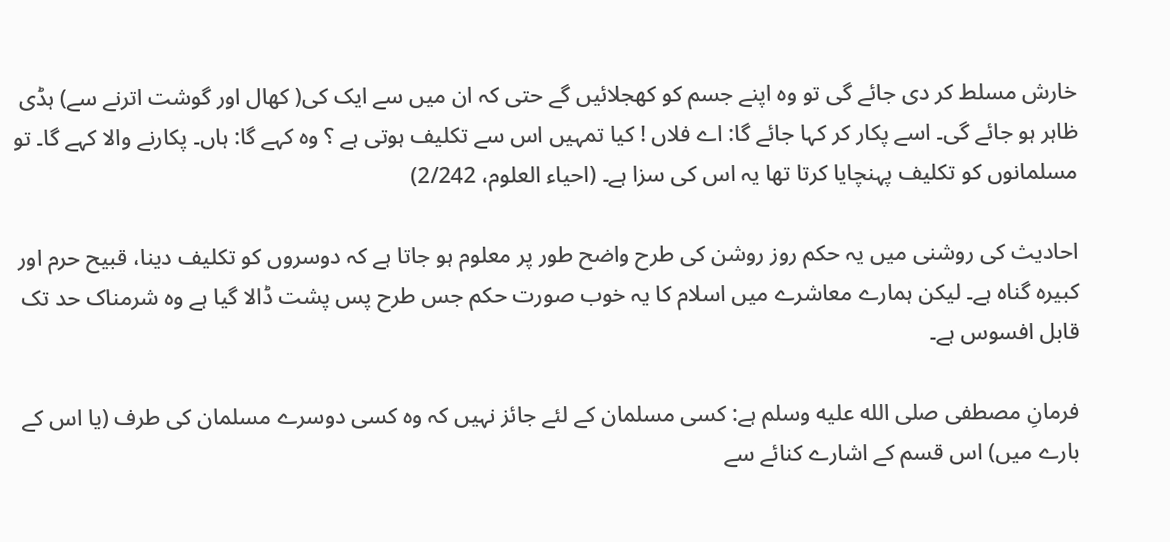خارش مسلط کر دی جائے گی تو وہ اپنے جسم کو کھجلائیں گے حتی کہ ان میں سے ایک کی( کھال اور گوشت اترنے سے) ہڈی ظاہر ہو جائے گی۔ اسے پکار کر کہا جائے گا: اے فلاں ! کیا تمہیں اس سے تکلیف ہوتی ہے ؟ وہ کہے گا: ہاں۔ پکارنے والا کہے گا۔ تو مسلمانوں کو تکلیف پہنچایا کرتا تھا یہ اس کی سزا ہے۔ (احیاء العلوم، 2/242)

احادیث کی روشنی میں یہ حکم روز روشن کی طرح واضح طور پر معلوم ہو جاتا ہے کہ دوسروں کو تکلیف دینا، قبیح حرم اور کبیرہ گناہ ہے۔ لیکن ہمارے معاشرے میں اسلام کا یہ خوب صورت حکم جس طرح پس پشت ڈالا گیا ہے وہ شرمناک حد تک قابل افسوس ہے۔

فرمانِ مصطفی صلى الله عليه وسلم ہے: کسی مسلمان کے لئے جائز نہیں کہ وہ کسی دوسرے مسلمان کی طرف (یا اس کے بارے میں) اس قسم کے اشارے کنائے سے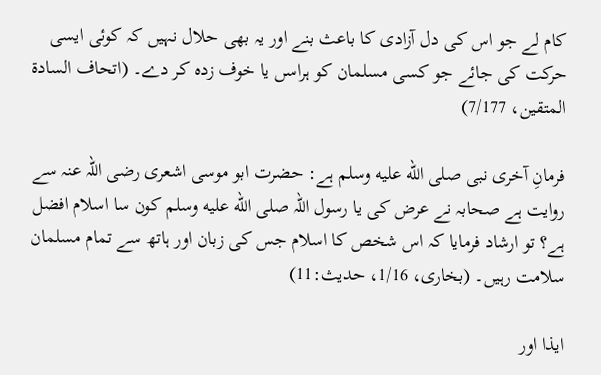کام لے جو اس کی دل آزادی کا باعث بنے اور یہ بھی حلال نہیں کہ کوئی ایسی حرکت کی جائے جو کسی مسلمان کو ہراسں یا خوف زدہ کر دے۔ (اتحاف السادة المتقين، 7/177)

فرمانِ آخری نبی صلى الله عليه وسلم ہے: حضرت ابو موسی اشعری رضی اللہ عنہ سے روایت ہے صحابہ نے عرض کی یا رسول اللہ صلى الله عليه وسلم کون سا اسلام افضل ہے؟ تو ارشاد فرمایا کہ اس شخص کا اسلام جس کی زبان اور ہاتھ سے تمام مسلمان سلامت رہیں۔ (بخاری، 1/16، حدیث:11)

ایذا اور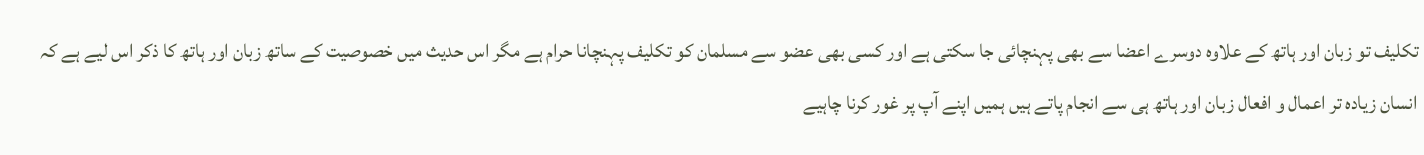تکلیف تو زبان اور ہاتھ کے علاوہ دوسرے اعضا سے بھی پہنچائی جا سکتی ہے اور کسی بھی عضو سے مسلمان کو تکلیف پہنچانا حرام ہے مگر اس حدیث میں خصوصیت کے ساتھ زبان اور ہاتھ کا ذکر اس لیے ہے کہ انسان زیادہ تر اعمال و افعال زبان اور ہاتھ ہی سے انجام پاتے ہیں ہمیں اپنے آپ پر غور کرنا چاہیے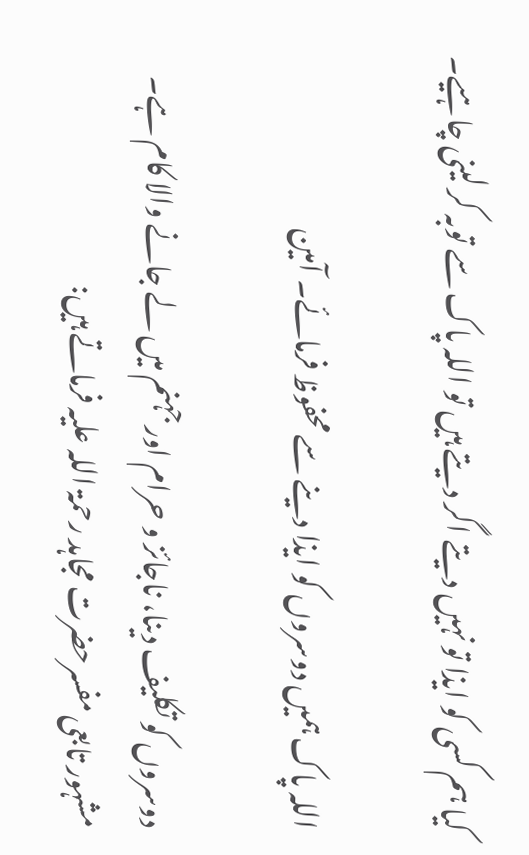کیا ہم کسی کو ایذا تو نہیں دیتے اگر دیتے ہیں تو اللہ پاک سے توبہ کر لینی چاہیے۔

اللہ پاک ہمیں دوسروں کو ایذا دینے سے محفوظ فرمائے۔ آمین

دوسروں کو تکلیف دینا، ناجائز و حرام اور جہنم میں لے جانے والا کام ہے۔ مشہور تابعی مفسرحضرت مجاہد رحمۃ اللہ علیہ فرماتے ہیں: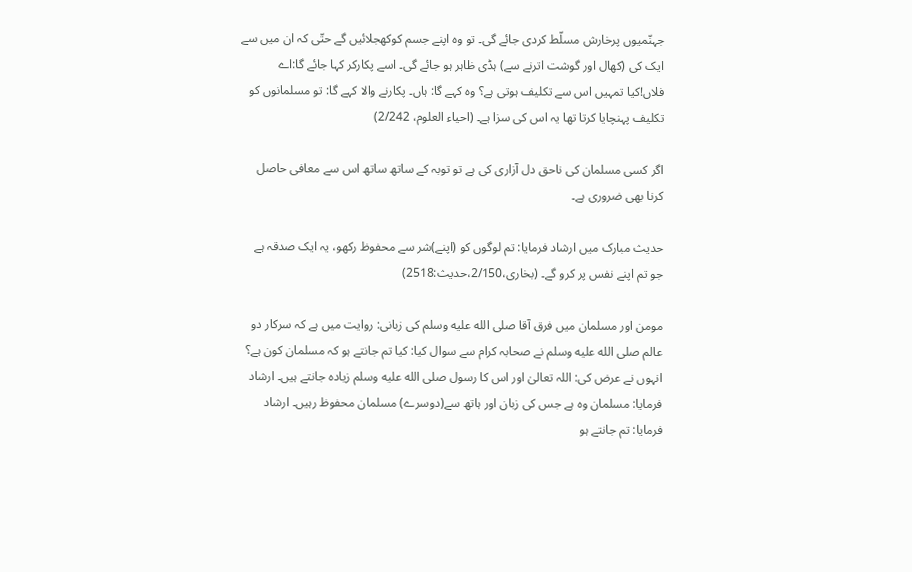جہنّمیوں پرخارش مسلّط کردی جائے گی۔ تو وہ اپنے جسم کوکھجلائیں گے حتّی کہ ان میں سے ایک کی (کھال اور گوشت اترنے سے) ہڈی ظاہر ہو جائے گی۔ اسے پکارکر کہا جائے گا:اے فلاں!کیا تمہیں اس سے تکلیف ہوتی ہے؟ وہ کہے گا: ہاں۔ پکارنے والا کہے گا: تو مسلمانوں کو تکلیف پہنچایا کرتا تھا یہ اس کی سزا ہے۔ (احیاء العلوم، 2/242)

اگر کسی مسلمان کی ناحق دل آزاری کی ہے تو توبہ کے ساتھ ساتھ اس سے معافی حاصل کرنا بھی ضروری ہے۔

حدیث مبارک میں ارشاد فرمایا: تم لوگوں کو (اپنے)شر سے محفوظ رکھو، یہ ایک صدقہ ہے جو تم اپنے نفس پر کرو گے۔ (بخاری،2/150،حدیث:2518)

مومن اور مسلمان میں فرق آقا صلى الله عليه وسلم کی زبانی: روایت میں ہے کہ سرکار دو عالم صلى الله عليه وسلم نے صحابہ کرام سے سوال کیا: کیا تم جانتے ہو کہ مسلمان کون ہے؟ انہوں نے عرض کی: اللہ تعالیٰ اور اس کا رسول صلى الله عليه وسلم زیادہ جانتے ہیں۔ ارشاد فرمایا: مسلمان وہ ہے جس کی زبان اور ہاتھ سے(دوسرے) مسلمان محفوظ رہیں۔ ارشاد فرمایا: تم جانتے ہو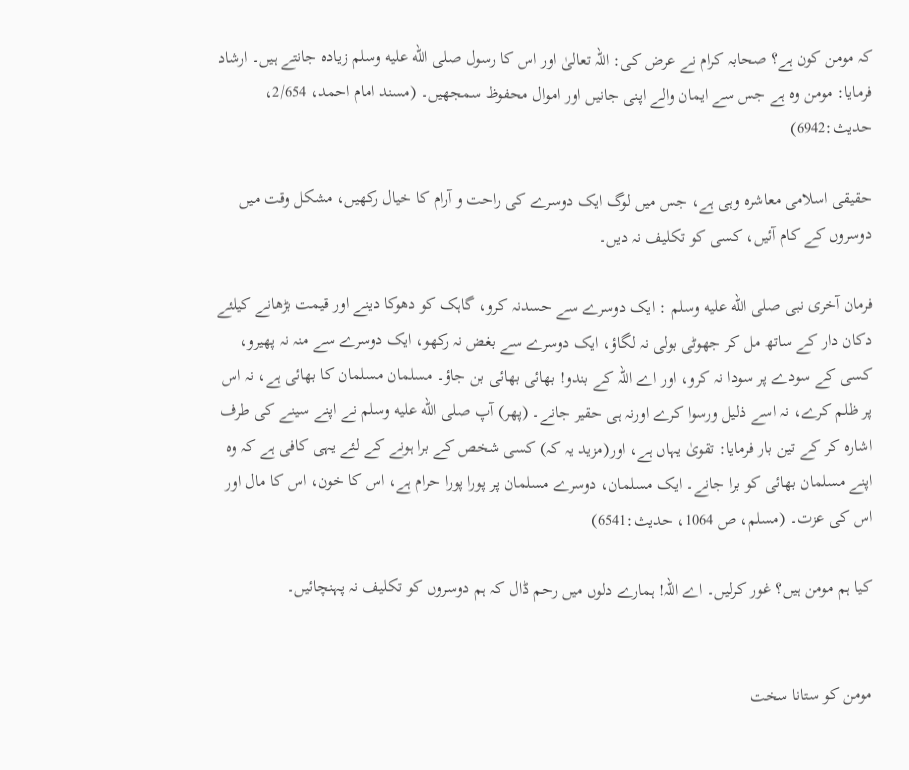کہ مومن کون ہے؟ صحابہ کرام نے عرض کی: اللہ تعالیٰ اور اس کا رسول صلى الله عليه وسلم زیادہ جانتے ہیں۔ ارشاد فرمایا: مومن وہ ہے جس سے ایمان والے اپنی جانیں اور اموال محفوظ سمجھیں۔ (مسند امام احمد، 2/654، حدیث:6942)

حقیقی اسلامی معاشرہ وہی ہے، جس میں لوگ ایک دوسرے کی راحت و آرام کا خیال رکھیں، مشکل وقت میں دوسروں کے کام آئیں، کسی کو تکلیف نہ دیں۔

فرمان آخری نبی صلى الله عليه وسلم : ایک دوسرے سے حسدنہ کرو، گاہک کو دھوکا دینے اور قیمت بڑھانے کیلئے دکان دار کے ساتھ مل کر جھوٹی بولی نہ لگاؤ، ایک دوسرے سے بغض نہ رکھو، ایک دوسرے سے منہ نہ پھیرو، کسی کے سودے پر سودا نہ کرو، اور اے اللہ کے بندو! بھائی بھائی بن جاؤ۔ مسلمان مسلمان کا بھائی ہے، نہ اس پر ظلم کرے، نہ اسے ذلیل ورسوا کرے اورنہ ہی حقیر جانے۔ (پھر) آپ صلى الله عليه وسلم نے اپنے سینے کی طرف اشارہ کر کے تین بار فرمایا: تقویٰ یہاں ہے، اور(مزید یہ کہ) کسی شخص کے برا ہونے کے لئے یہی کافی ہے کہ وہ اپنے مسلمان بھائی کو برا جانے۔ ایک مسلمان، دوسرے مسلمان پر پورا پورا حرام ہے، اس کا خون، اس کا مال اور اس کی عزت۔ (مسلم، ص 1064، حدیث:6541)

کیا ہم مومن ہیں؟ غور کرلیں۔ اے اللہ! ہمارے دلوں میں رحم ڈال کہ ہم دوسروں کو تکلیف نہ پہنچائیں۔


مومن کو ستانا سخت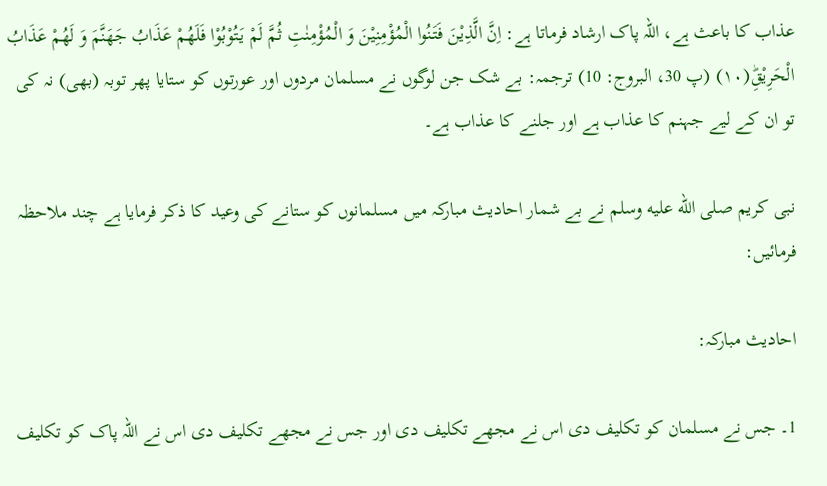عذاب کا باعث ہے، اللہ پاک ارشاد فرماتا ہے: اِنَّ الَّذِیْنَ فَتَنُوا الْمُؤْمِنِیْنَ وَ الْمُؤْمِنٰتِ ثُمَّ لَمْ یَتُوْبُوْا فَلَهُمْ عَذَابُ جَهَنَّمَ وَ لَهُمْ عَذَابُ الْحَرِیْقِؕ(۱۰) (پ 30، البروج: 10) ترجمہ: بے شک جن لوگوں نے مسلمان مردوں اور عورتوں کو ستایا پھر توبہ (بھی) نہ کی تو ان کے لیے جہنم کا عذاب ہے اور جلنے کا عذاب ہے۔

نبی کریم صلى الله عليه وسلم نے بے شمار احادیث مبارکہ میں مسلمانوں کو ستانے کی وعید کا ذکر فرمایا ہے چند ملاحظہ فرمائیں:

احادیث مبارکہ:

1۔ جس نے مسلمان کو تکلیف دی اس نے مجھے تکلیف دی اور جس نے مجھے تکلیف دی اس نے اللہ پاک کو تکلیف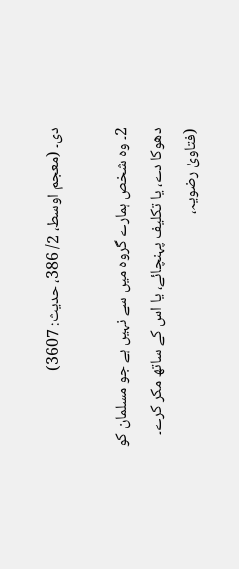دی۔ (معجم اوسط، 2/ 386، حدیث: 3607)

2۔ وہ شخص ہمارے گروہ میں سے نہیں ہے جو مسلمان کو دھوکا دے، یا تکلیف پہنچائے، یا اس کے ساتھ مکر کرے۔ (فتاویٰ رضویہ،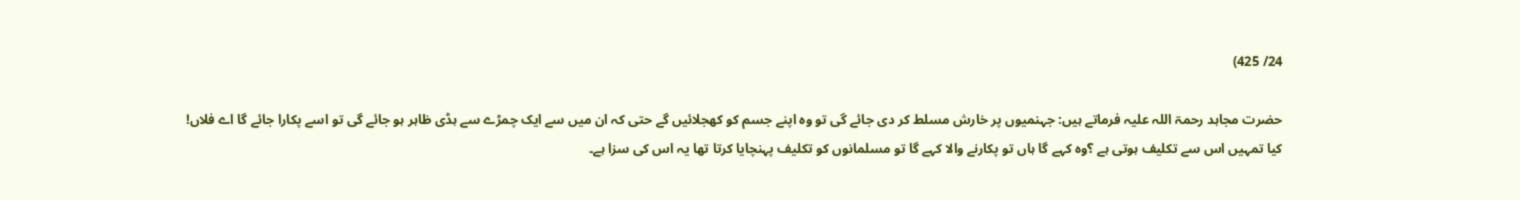24/ 425)

حضرت مجاہد رحمۃ اللہ علیہ فرماتے ہیں: جہنمیوں پر خارش مسلط کر دی جائے گی تو وہ اپنے جسم کو کھجلائیں گے حتی کہ ان میں سے ایک چمڑے سے ہڈی ظاہر ہو جائے گی تو اسے پکارا جائے گا اے فلاں! کیا تمہیں اس سے تکلیف ہوتی ہے ؟وہ کہے گا ہاں تو پکارنے والا کہے گا تو مسلمانوں کو تکلیف پہنچایا کرتا تھا یہ اس کی سزا ہے۔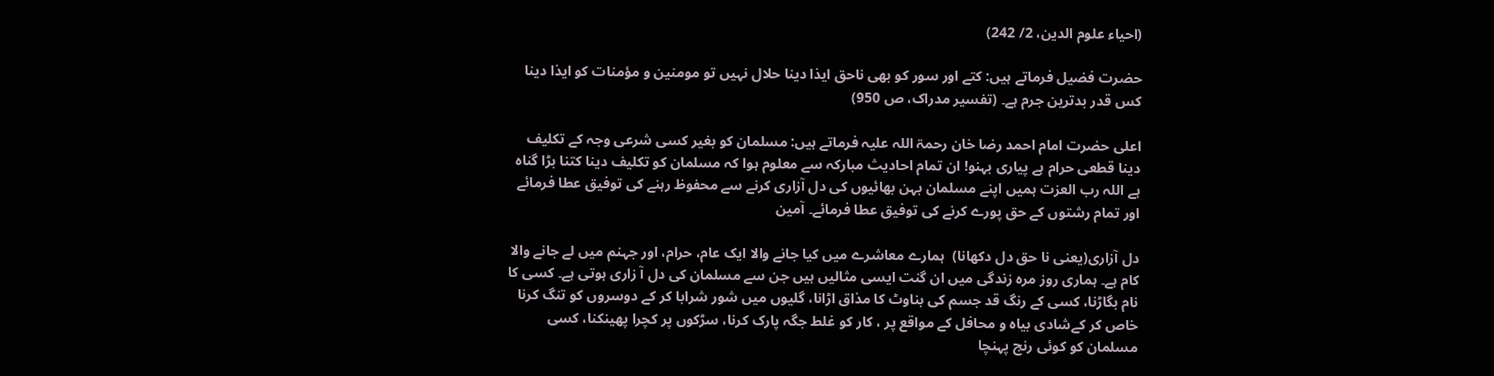(احیاء علوم الدین، 2/ 242)

حضرت فضیل فرماتے ہیں: کتے اور سور کو بھی ناحق ایذا دینا حلال نہیں تو مومنین و مؤمنات کو ایذا دینا کس قدر بدترین جرم ہے۔ (تفسیر مدراک، ص 950)

اعلی حضرت امام احمد رضا خان رحمۃ اللہ علیہ فرماتے ہیں: مسلمان کو بغیر کسی شرعی وجہ کے تکلیف دینا قطعی حرام ہے پیاری بہنو! ان تمام احادیث مبارکہ سے معلوم ہوا کہ مسلمان کو تکلیف دینا کتنا بڑا گناہ ہے اللہ رب العزت ہمیں اپنے مسلمان بہن بھائیوں کی دل آزاری کرنے سے محفوظ رہنے کی توفیق عطا فرمائے اور تمام رشتوں کے حق پورے کرنے کی توفیق عطا فرمائے۔ آمین

دل آزاری(یعنی نا حق دل دکھانا)  ہمارے معاشرے میں کیا جانے والا ایک عام، حرام، اور جہنم میں لے جانے والا کام ہے۔ ہماری روز مرہ زندگی میں ان گنت ایسی مثالیں ہیں جن سے مسلمان کی دل آ زاری ہوتی ہے۔ کسی کا نام بگاڑنا، کسی کے رنگ قد جسم کی بناوٹ کا مذاق اڑانا، گلیوں میں شور شرابا کر کے دوسروں کو تنگ کرنا خاص کر کےشادی بیاہ و محافل کے مواقع پر ، کار کو غلط جگہ پارک کرنا، سڑکوں پر کچرا پھینکنا، کسی مسلمان کو کوئی رنج پہنچا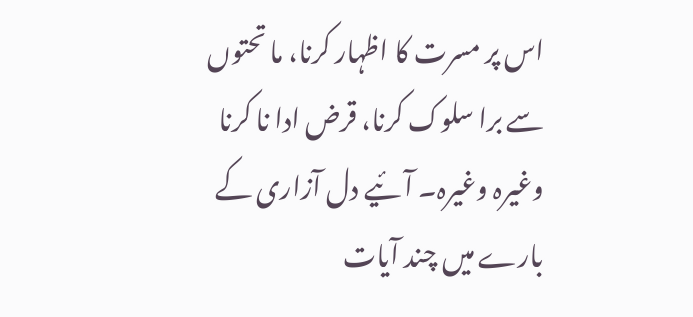اس پر مسرت کا اظہار کرنا، ما تحتوں سے برا سلوک کرنا، قرض ادا نا کرنا وغیرہ وغیرہ۔ آئیے دل آزاری کے بارے میں چند آیات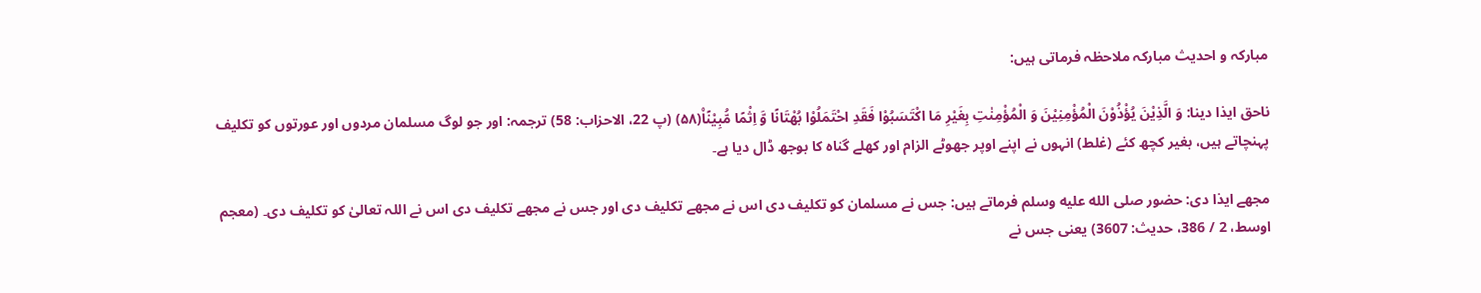مبارکہ و احدیث مبارکہ ملاحظہ فرماتی ہیں:

ناحق ایذا دینا: وَ الَّذِیْنَ یُؤْذُوْنَ الْمُؤْمِنِیْنَ وَ الْمُؤْمِنٰتِ بِغَیْرِ مَا اكْتَسَبُوْا فَقَدِ احْتَمَلُوْا بُهْتَانًا وَّ اِثْمًا مُّبِیْنًا۠(۵۸) (پ 22، الاحزاب: 58) ترجمہ: اور جو لوگ مسلمان مردوں اور عورتوں کو تکلیف پہنچاتے ہیں، بغیر کچھ کئے (غلط) انہوں نے اپنے اوپر جھوٹے الزام اور کھلے گناہ کا بوجھ ڈال دیا ہے۔

مجھے ایذا دی: حضور صلى الله عليه وسلم فرماتے ہیں: جس نے مسلمان کو تکلیف دی اس نے مجھے تکلیف دی اور جس نے مجھے تکلیف دی اس نے اللہ تعالیٰ کو تکلیف دی۔ (معجم اوسط، 2 / 386، حدیث: 3607) یعنی جس نے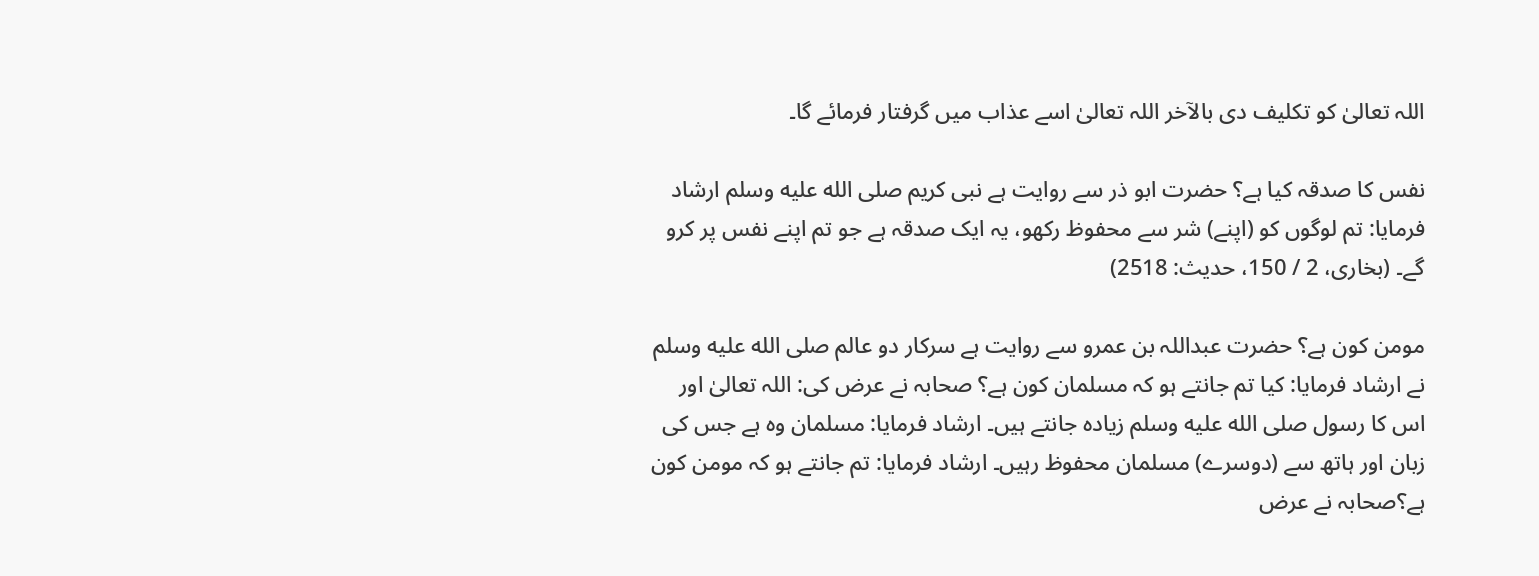اللہ تعالیٰ کو تکلیف دی بالآخر اللہ تعالیٰ اسے عذاب میں گرفتار فرمائے گا۔

نفس کا صدقہ کیا ہے؟ حضرت ابو ذر سے روایت ہے نبی کریم صلى الله عليه وسلم ارشاد فرمایا: تم لوگوں کو (اپنے) شر سے محفوظ رکھو، یہ ایک صدقہ ہے جو تم اپنے نفس پر کرو گے۔ (بخاری، 2 / 150، حدیث: 2518)

مومن کون ہے؟ حضرت عبداللہ بن عمرو سے روایت ہے سرکار دو عالم صلى الله عليه وسلم نے ارشاد فرمایا: کیا تم جانتے ہو کہ مسلمان کون ہے؟ صحابہ نے عرض کی: اللہ تعالیٰ اور اس کا رسول صلى الله عليه وسلم زیادہ جانتے ہیں۔ ارشاد فرمایا: مسلمان وہ ہے جس کی زبان اور ہاتھ سے (دوسرے) مسلمان محفوظ رہیں۔ ارشاد فرمایا: تم جانتے ہو کہ مومن کون ہے؟صحابہ نے عرض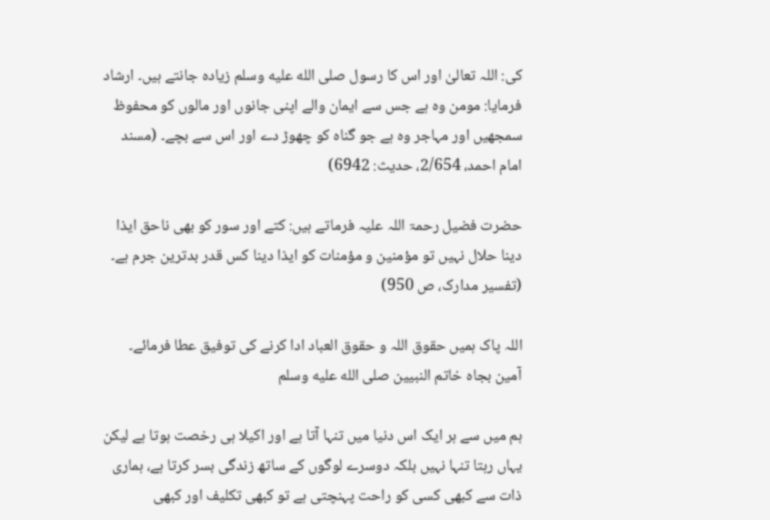کی: اللہ تعالیٰ اور اس کا رسول صلى الله عليه وسلم زیادہ جانتے ہیں۔ ارشاد فرمایا: مومن وہ ہے جس سے ایمان والے اپنی جانوں اور مالوں کو محفوظ سمجھیں اور مہاجر وہ ہے جو گناہ کو چھوڑ دے اور اس سے بچے۔ (مسند امام احمد، 2/654، حدیث: 6942)

حضرت فضیل رحمۃ اللہ علیہ فرماتے ہیں: کتے اور سور کو بھی ناحق ایذا دینا حلال نہیں تو مؤمنین و مؤمنات کو ایذا دینا کس قدر بدترین جرم ہے۔ (تفسیر مدارک، ص 950)

اللہ پاک ہمیں حقوق اللہ و حقوق العباد ادا کرنے کی توفیق عطا فرمائے۔ آمین بجاہ خاتم النبیین صلى الله عليه وسلم

ہم میں سے ہر ایک اس دنیا میں تنہا آتا ہے اور اکیلا ہی رخصت ہوتا ہے لیکن یہاں رہتا تنہا نہیں بلکہ دوسرے لوگوں کے ساتھ زندگی بسر کرتا ہے، ہماری ذات سے کبھی کسی کو راحت پہنچتی ہے تو کبھی تکلیف اور کبھی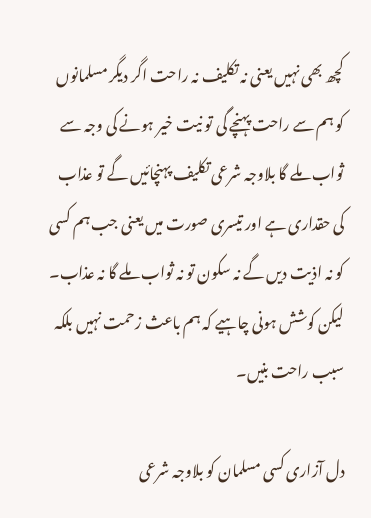کچھ بھی نہیں یعنی نہ تکلیف نہ راحت اگر دیگر مسلمانوں کو ہم سے راحت پہنچے گی تو نیت خیر ہونے کی وجہ سے ثواب ملے گا بلاوجہ شرعی تکلیف پہنچائیں گے تو عذاب کی حقداری ہے اور تیسری صورت میں یعنی جب ہم کسی کو نہ اذیت دیں گے نہ سکون تو نہ ثواب ملے گا نہ عذاب۔ لیکن کوشش ہونی چاہیے کہ ہم باعث زحمت نہیں بلکہ سبب راحت بنیں۔

دل آزاری کسی مسلمان کو بلاوجہ شرعی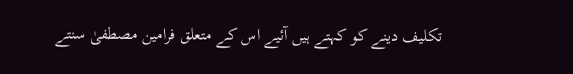تکلیف دینے کو کہتے ہیں آئیے اس کے متعلق فرامین مصطفیٰ سنتے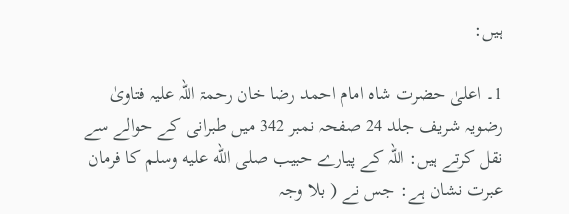ہیں:

1۔ اعلیٰ حضرت شاہ امام احمد رضا خان رحمۃ اللہ علیہ فتاویٰ رضویہ شریف جلد 24 صفحہ نمبر 342 میں طبرانی کے حوالے سے نقل کرتے ہیں: اللہ کے پیارے حبیب صلى الله عليه وسلم کا فرمان عبرت نشان ہے: جس نے ( بلا وجہ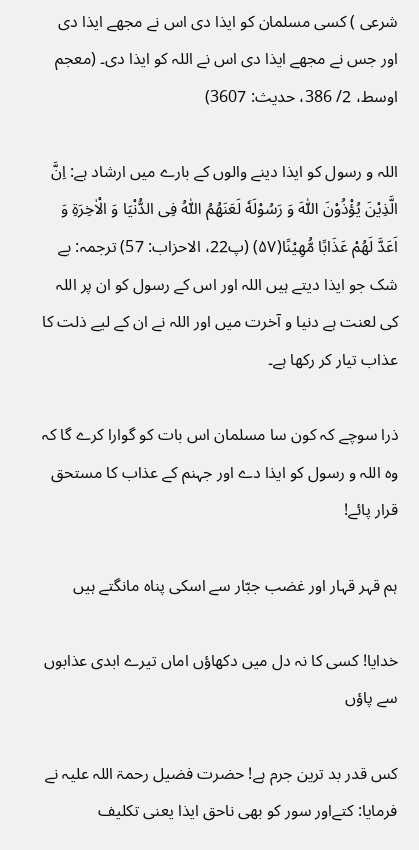شرعی ) کسی مسلمان کو ایذا دی اس نے مجھے ایذا دی اور جس نے مجھے ایذا دی اس نے اللہ کو ایذا دی۔ (معجم اوسط، 2/ 386، حدیث: 3607)

اللہ و رسول کو ایذا دینے والوں کے بارے میں ارشاد ہے: اِنَّ الَّذِیْنَ یُؤْذُوْنَ اللّٰهَ وَ رَسُوْلَهٗ لَعَنَهُمُ اللّٰهُ فِی الدُّنْیَا وَ الْاٰخِرَةِ وَ اَعَدَّ لَهُمْ عَذَابًا مُّهِیْنًا(۵۷) (پ22، الاحزاب: 57) ترجمہ: بے شک جو ایذا دیتے ہیں اللہ اور اس کے رسول کو ان پر اللہ کی لعنت ہے دنیا و آخرت میں اور اللہ نے ان کے لیے ذلت کا عذاب تیار کر رکھا ہے۔

ذرا سوچے کہ کون سا مسلمان اس بات کو گوارا کرے گا کہ وہ اللہ و رسول کو ایذا دے اور جہنم کے عذاب کا مستحق قرار پائے!

ہم قہر قہار اور غضب جبّار سے اسکی پناہ مانگتے ہیں

خدایا! کسی کا نہ دل میں دکھاؤں اماں تیرے ابدی عذابوں سے پاؤں

کس قدر بد ترین جرم ہے! حضرت فضیل رحمۃ اللہ علیہ نے فرمایا: کتےاور سور کو بھی ناحق ایذا یعنی تکلیف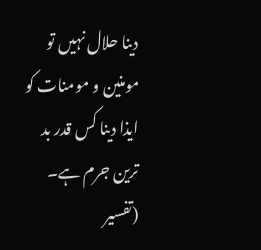دینا حلال نہیں تو مومنین و مومنات کو ایذا دینا کس قدر بد ترین جرم ہے۔ (تفسیر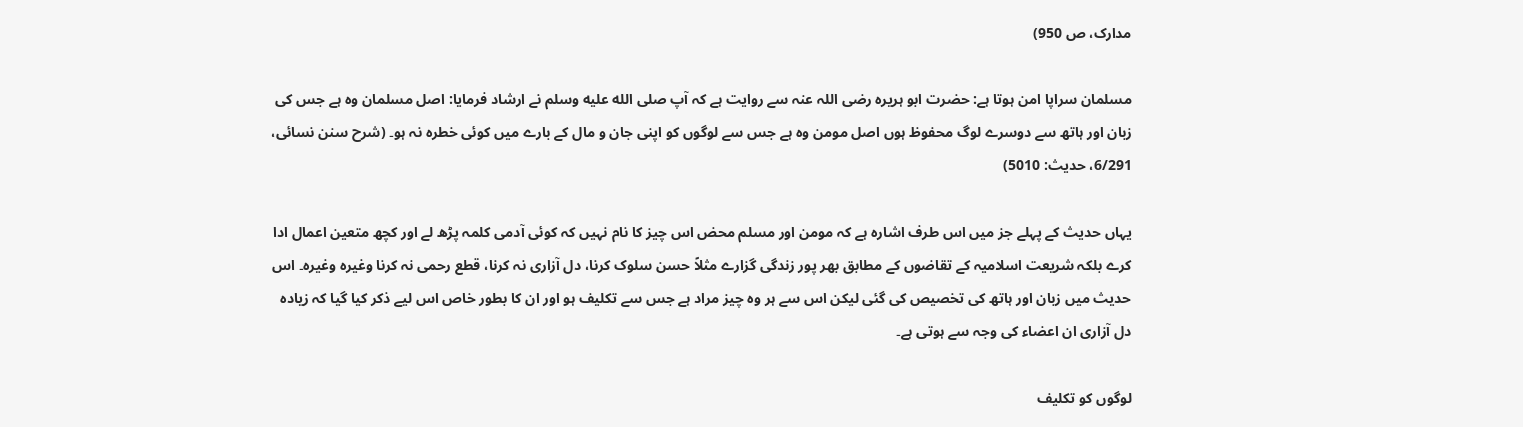مدارک، ص 950)

مسلمان سراپا امن ہوتا ہے: حضرت ابو ہریرہ رضی اللہ عنہ سے روایت ہے کہ آپ صلى الله عليه وسلم نے ارشاد فرمایا: اصل مسلمان وہ ہے جس کی زبان اور ہاتھ سے دوسرے لوگ محفوظ ہوں اصل مومن وہ ہے جس سے لوگوں کو اپنی جان و مال کے بارے میں کوئی خطرہ نہ ہو۔ (شرح سنن نسائی، 6/291، حدیث: 5010)

یہاں حدیث کے پہلے جز میں اس طرف اشارہ ہے کہ مومن اور مسلم محض اس چیز کا نام نہیں کہ کوئی آدمی کلمہ پڑھ لے اور کچھ متعین اعمال ادا کرے بلکہ شریعت اسلامیہ کے تقاضوں کے مطابق بھر پور زندگی گزارے مثلاً حسن سلوک کرنا، دل آزاری نہ کرنا، قطع رحمی نہ کرنا وغیرہ وغیرہ۔ اس حدیث میں زبان اور ہاتھ کی تخصیص کی گئی لیکن اس سے ہر وہ چیز مراد ہے جس سے تکلیف ہو اور ان کا بطور خاص اس لیے ذکر کیا گیا کہ زیادہ دل آزاری ان اعضاء کی وجہ سے ہوتی ہے۔

لوگوں کو تکلیف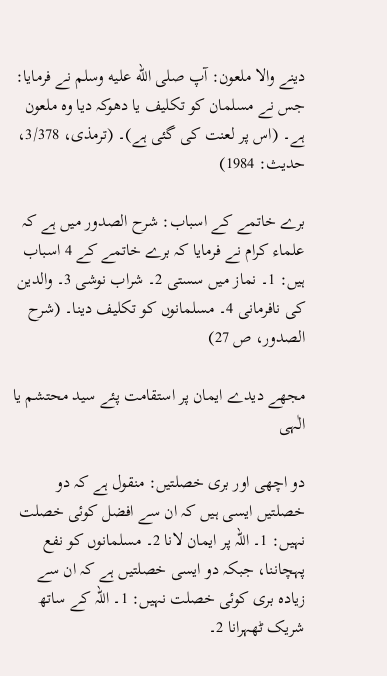دینے والا ملعون: آپ صلى الله عليه وسلم نے فرمایا: جس نے مسلمان کو تکلیف یا دھوکہ دیا وہ ملعون ہے۔ (اس پر لعنت کی گئی ہے)۔ (ترمذی، 3/378، حدیث: 1984)

برے خاتمے کے اسباب: شرح الصدور میں ہے کہ علماء کرام نے فرمایا کہ برے خاتمے کے 4 اسباب ہیں: 1۔ نماز میں سستی 2۔ شراب نوشی 3۔ والدین کی نافرمانی 4۔ مسلمانوں کو تکلیف دینا۔ (شرح الصدور، ص 27)

مجھے دیدے ایمان پر استقامت پئے سید محتشم یا الٰہی

دو اچھی اور بری خصلتیں: منقول ہے کہ دو خصلتیں ایسی ہیں کہ ان سے افضل کوئی خصلت نہیں: 1۔ اللہ پر ایمان لانا 2۔ مسلمانوں کو نفع پہچاننا، جبکہ دو ایسی خصلتیں ہے کہ ان سے زیادہ بری کوئی خصلت نہیں: 1۔ اللہ کے ساتھ شریک ٹھہرانا 2۔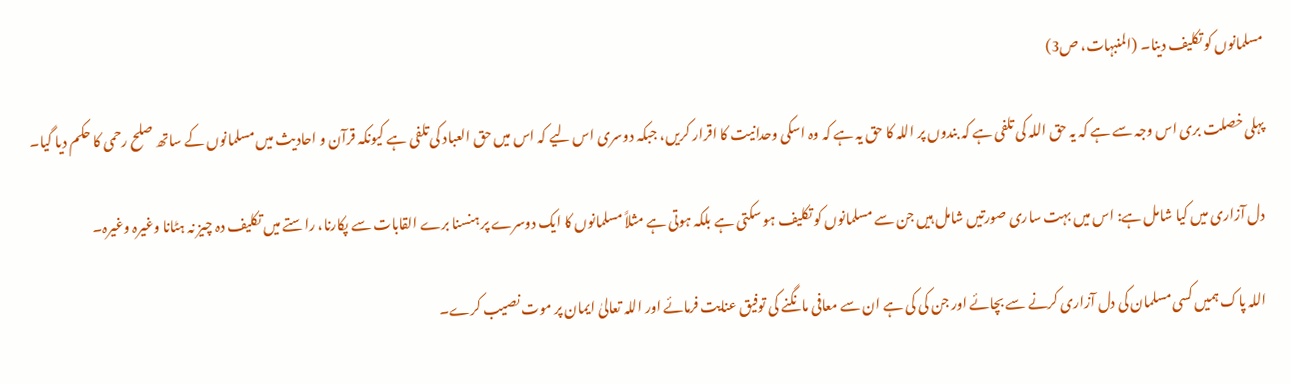مسلمانوں کو تکلیف دینا۔ (المنبہات، ص3)

پہلی خصلت بری اس وجہ سے ہے کہ یہ حق اللہ کی تلفی ہے کہ بندوں پر اللہ کا حق یہ ہے کہ وہ اسکی وحدانیت کا اقرار کریں، جبکہ دوسری اس لیے کہ اس میں حق العباد کی تلفی ہے کیونکہ قرآن و احادیث میں مسلمانوں کے ساتھ صلح رحمی کا حکم دیا گیا۔

دل آزاری میں کیا شامل ہے: اس میں بہت ساری صورتیں شامل ہیں جن سے مسلمانوں کو تکلیف ہو سکتی ہے بلکہ ہوتی ہے مثلاً مسلمانوں کا ایک دوسرے پر ہنسنا برے القابات سے پکارنا، راستے میں تکلیف دہ چیز نہ ہٹانا وغیرہ وغیرہ۔

اللہ پاک ہمیں کسی مسلمان کی دل آزاری کرنے سے بچائے اور جن کی کی ہے ان سے معافی مانگنے کی توفیق عنایت فرمائے اور اللہ تعالیٰ ایمان پر موت نصیب کرے۔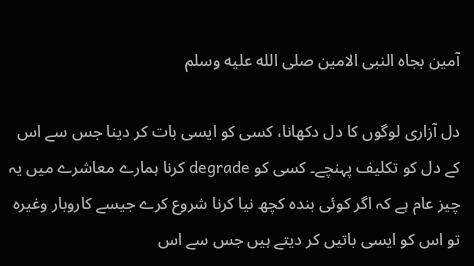آمین بجاہ النبی الامین صلى الله عليه وسلم

دل آزاری لوگوں کا دل دکھانا، کسی کو ایسی بات کر دینا جس سے اس کے دل کو تکلیف پہنچے۔ کسی کو degrade کرنا ہمارے معاشرے میں یہ چیز عام ہے کہ اگر کوئی بندہ کچھ نیا کرنا شروع کرے جیسے کاروبار وغیرہ تو اس کو ایسی باتیں کر دیتے ہیں جس سے اس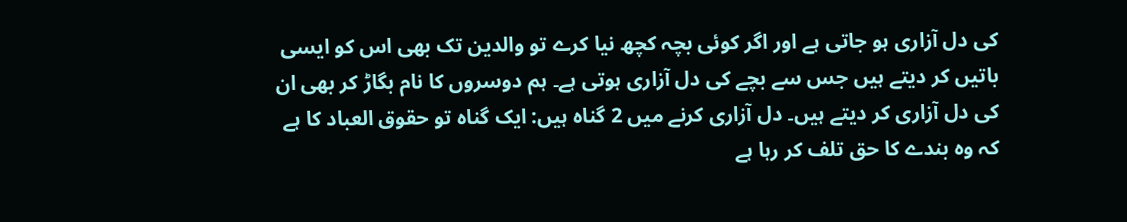کی دل آزاری ہو جاتی ہے اور اگر کوئی بچہ کچھ نیا کرے تو والدین تک بھی اس کو ایسی باتیں کر دیتے ہیں جس سے بچے کی دل آزاری ہوتی ہے۔ ہم دوسروں کا نام بگاڑ کر بھی ان کی دل آزاری کر دیتے ہیں۔ دل آزاری کرنے میں 2 گناہ ہیں: ایک گناہ تو حقوق العباد کا ہے کہ وہ بندے کا حق تلف کر رہا ہے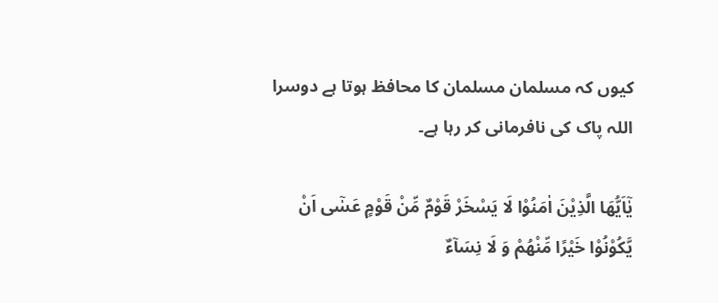کیوں کہ مسلمان مسلمان کا محافظ ہوتا ہے دوسرا اللہ پاک کی نافرمانی کر رہا ہے۔

یٰۤاَیُّهَا الَّذِیْنَ اٰمَنُوْا لَا یَسْخَرْ قَوْمٌ مِّنْ قَوْمٍ عَسٰۤى اَنْ یَّكُوْنُوْا خَیْرًا مِّنْهُمْ وَ لَا نِسَآءٌ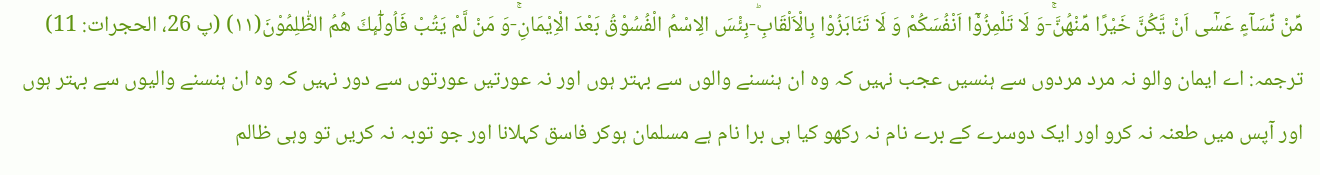مِّنْ نِّسَآءٍ عَسٰۤى اَنْ یَّكُنَّ خَیْرًا مِّنْهُنَّۚ-وَ لَا تَلْمِزُوْۤا اَنْفُسَكُمْ وَ لَا تَنَابَزُوْا بِالْاَلْقَابِؕ-بِئْسَ الِاسْمُ الْفُسُوْقُ بَعْدَ الْاِیْمَانِۚ-وَ مَنْ لَّمْ یَتُبْ فَاُولٰٓىٕكَ هُمُ الظّٰلِمُوْنَ(۱۱) (پ 26، الحجرات: 11) ترجمہ: اے ایمان والو نہ مرد مردوں سے ہنسیں عجب نہیں کہ وہ ان ہنسنے والوں سے بہتر ہوں اور نہ عورتیں عورتوں سے دور نہیں کہ وہ ان ہنسنے والیوں سے بہتر ہوں اور آپس میں طعنہ نہ کرو اور ایک دوسرے کے برے نام نہ رکھو کیا ہی برا نام ہے مسلمان ہوکر فاسق کہلانا اور جو توبہ نہ کریں تو وہی ظالم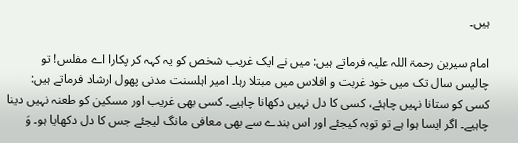ہیں۔

امام سیرین رحمۃ اللہ علیہ فرماتے ہیں: میں نے ایک غریب شخص کو یہ کہہ کر پکارا اے مفلس! تو چالیس سال تک میں خود غربت و افلاس میں مبتلا رہا۔ امیر اہلسنت مدنی پھول ارشاد فرماتے ہیں: کسی کو ستانا نہیں چاہئے، کسی کا دل نہیں دکھانا چاہیے۔ کسی بھی غریب اور مسکین کو طعنہ نہیں دینا چاہیے۔ اگر ایسا ہوا ہے تو توبہ کیجئے اور اس بندے سے بھی معافی مانگ لیجئے جس کا دل دکھایا ہو۔ وَ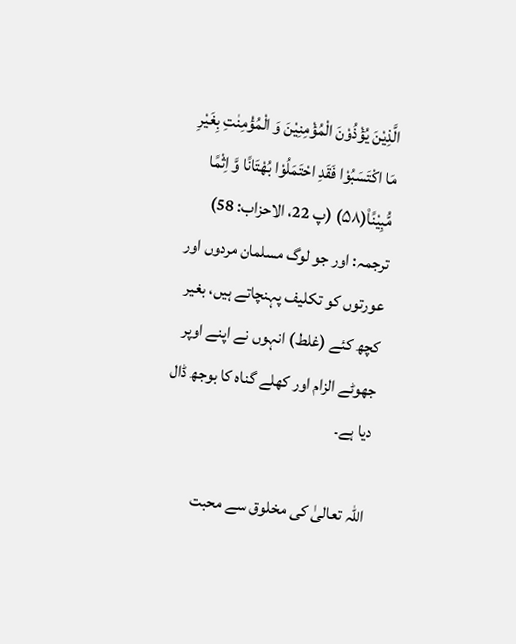الَّذِیْنَ یُؤْذُوْنَ الْمُؤْمِنِیْنَ وَ الْمُؤْمِنٰتِ بِغَیْرِ مَا اكْتَسَبُوْا فَقَدِ احْتَمَلُوْا بُهْتَانًا وَّ اِثْمًا مُّبِیْنًا۠(۵۸) (پ 22، الاحزاب: 58) ترجمہ: اور جو لوگ مسلمان مردوں اور عورتوں کو تکلیف پہنچاتے ہیں، بغیر کچھ کئے (غلط) انہوں نے اپنے اوپر جھوٹے الزام اور کھلے گناہ کا بوجھ ڈال دیا ہے۔

اللہ تعالیٰ کی مخلوق سے محبت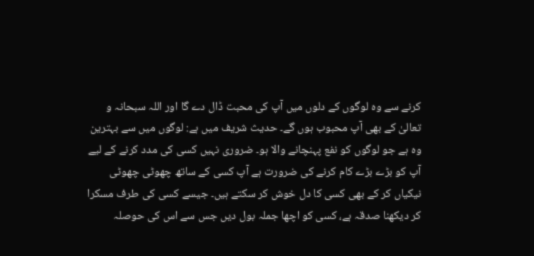کرنے سے وہ لوگوں کے دلوں میں آپ کی محبت ڈال دے گا اور اللہ سبحانہ و تعالیٰ کے بھی آپ محبوب ہوں گے۔ حدیث شریف میں ہے: لوگوں میں سے بہترین وہ ہے جو لوگوں کو نفع پہنچانے والا ہو۔ ضروری نہیں کسی کی مدد کرنے کے لیے آپ کو بڑے بڑے کام کرنے کی ضرورت ہے آپ کسی کے ساتھ چھوٹی چھوٹی نیکیاں کر کے بھی کسی کا دل خوش کر سکتے ہیں۔ جیسے کسی کی طرف مسکرا کر دیکھنا صدقہ ہے، کسی کو اچھا جملہ بول دیں جس سے اس کی حوصلہ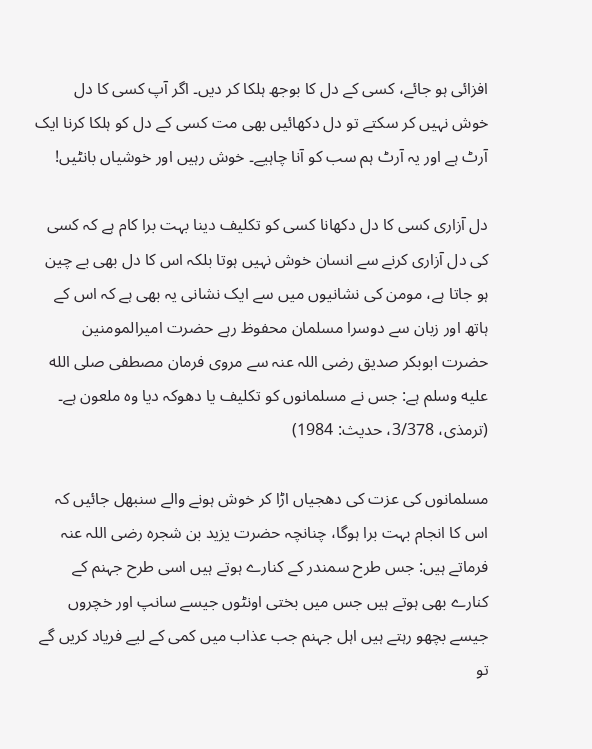افزائی ہو جائے، کسی کے دل کا بوجھ ہلکا کر دیں۔ اگر آپ کسی کا دل خوش نہیں کر سکتے تو دل دکھائیں بھی مت کسی کے دل کو ہلکا کرنا ایک آرٹ ہے اور یہ آرٹ ہم سب کو آنا چاہیے۔ خوش رہیں اور خوشیاں بانٹیں!

دل آزاری کسی کا دل دکھانا کسی کو تکلیف دینا بہت برا کام ہے کہ کسی کی دل آزاری کرنے سے انسان خوش نہیں ہوتا بلکہ اس کا دل بھی بے چین ہو جاتا ہے، مومن کی نشانیوں میں سے ایک نشانی یہ بھی ہے کہ اس کے ہاتھ اور زبان سے دوسرا مسلمان محفوظ رہے حضرت امیرالمومنین حضرت ابوبکر صدیق رضی اللہ عنہ سے مروی فرمان مصطفی صلى الله عليه وسلم ہے: جس نے مسلمانوں کو تکلیف یا دھوکہ دیا وہ ملعون ہے۔  (ترمذی، 3/378، حدیث: 1984)

مسلمانوں کی عزت کی دھجیاں اڑا کر خوش ہونے والے سنبھل جائیں کہ اس کا انجام بہت برا ہوگا، چنانچہ حضرت یزید بن شجرہ رضی اللہ عنہ فرماتے ہیں: جس طرح سمندر کے کنارے ہوتے ہیں اسی طرح جہنم کے کنارے بھی ہوتے ہیں جس میں بختی اونٹوں جیسے سانپ اور خچروں جیسے بچھو رہتے ہیں اہل جہنم جب عذاب میں کمی کے لیے فریاد کریں گے تو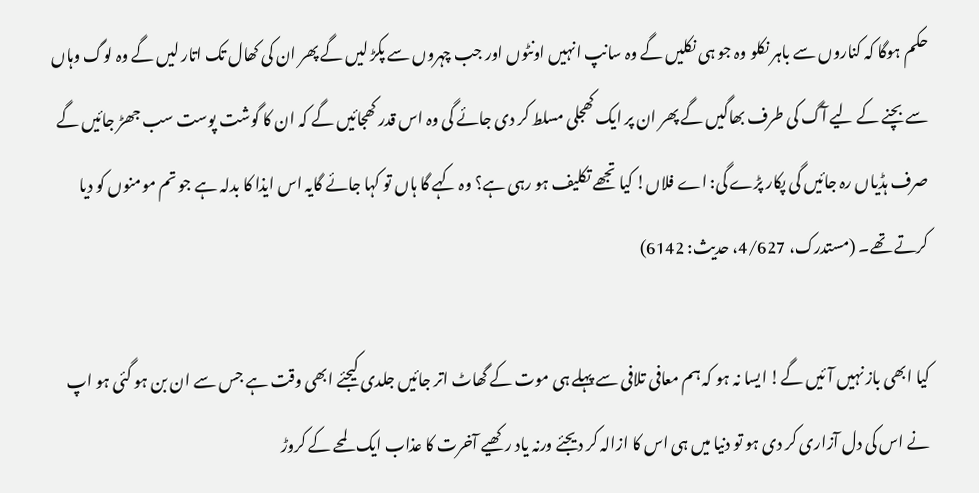حکم ہوگا کہ کناروں سے باہر نکلو وہ جو ہی نکلیں گے وہ سانپ انہیں اونٹوں اور جب چہروں سے پکڑ لیں گے پھر ان کی کھال تک اتار لیں گے وہ لوگ وہاں سے بچنے کے لیے آگ کی طرف بھاگیں گے پھر ان پر ایک کھجلی مسلط کر دی جائے گی وہ اس قدر کھجائیں گے کہ ان کا گوشت پوست سب جھڑ جائیں گے صرف ہڈیاں رہ جائیں گی پکار پڑے گی: اے فلاں! کیا تجھے تکلیف ہو رہی ہے؟ وہ کہے گا ہاں تو کہا جائے گایہ اس ایذا کا بدلہ ہے جو تم مومنوں کو دیا کرتے تھے۔ (مستدرک، 4/627، حدیث: 6142)

کیا ابھی باز نہیں آئیں گے! ایسا نہ ہو کہ ہم معافی تلافی سے پہلے ہی موت کے گھاٹ اتر جائیں جلدی کیجئے ابھی وقت ہے جس سے ان بن ہو گئی ہو اپ نے اس کی دل آزاری کر دی ہو تو دنیا میں ہی اس کا ازالہ کر دیجئے ورنہ یاد رکھیے آخرت کا عذاب ایک لمحے کے کروڑ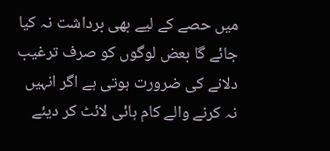میں حصے کے لیے بھی برداشت نہ کیا جائے گا بعض لوگوں کو صرف ترغیب دلانے کی ضرورت ہوتی ہے اگر انہیں نہ کرنے والے کام ہائی لائٹ کر دیئے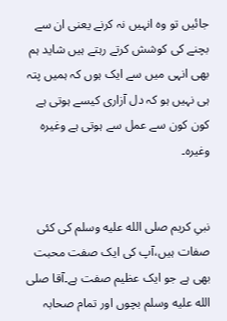جائیں تو وہ انہیں نہ کرنے یعنی ان سے بچنے کی کوشش کرتے رہتے ہیں شاید ہم بھی انہی میں سے ایک ہوں کہ ہمیں پتہ ہی نہیں ہو کہ دل آزاری کیسے ہوتی ہے کون کون سے عمل سے ہوتی ہے وغیرہ وغیرہ۔


نبیِ کریم صلى الله عليه وسلم کی کئی صفات ہیں،آپ کی ایک صفت محبت بھی ہے جو ایک عظیم صفت ہے۔آقا صلى الله عليه وسلم بچوں اور تمام صحابہ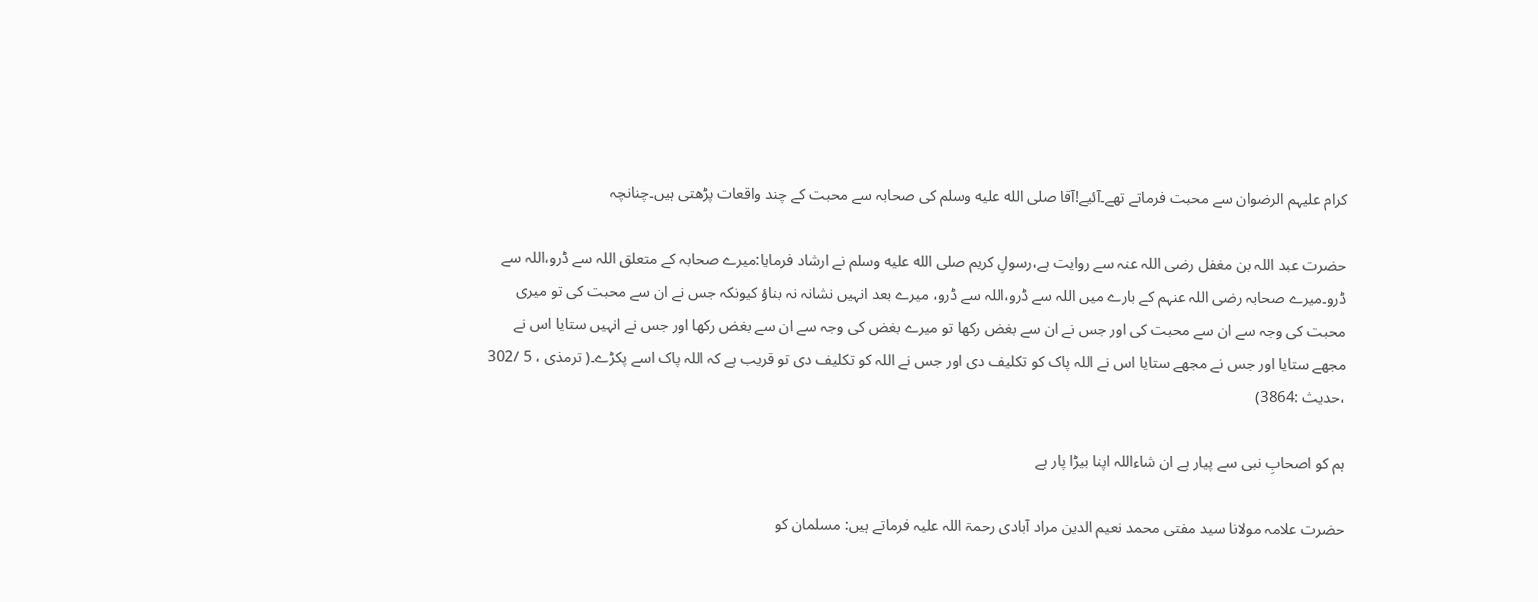کرام علیہم الرضوان سے محبت فرماتے تھے۔آئیے!آقا صلى الله عليه وسلم کی صحابہ سے محبت کے چند واقعات پڑھتی ہیں۔چنانچہ

حضرت عبد اللہ بن مغفل رضی اللہ عنہ سے روایت ہے،رسولِ کریم صلى الله عليه وسلم نے ارشاد فرمایا:میرے صحابہ کے متعلق اللہ سے ڈرو،اللہ سے ڈرو۔میرے صحابہ رضی اللہ عنہم کے بارے میں اللہ سے ڈرو،اللہ سے ڈرو، میرے بعد انہیں نشانہ نہ بناؤ کیونکہ جس نے ان سے محبت کی تو میری محبت کی وجہ سے ان سے محبت کی اور جس نے ان سے بغض رکھا تو میرے بغض کی وجہ سے ان سے بغض رکھا اور جس نے انہیں ستایا اس نے مجھے ستایا اور جس نے مجھے ستایا اس نے اللہ پاک کو تکلیف دی اور جس نے اللہ کو تکلیف دی تو قریب ہے کہ اللہ پاک اسے پکڑے۔( ترمذی ، 5 /302 ،حدیث :3864)

ہم کو اصحابِ نبی سے پیار ہے ان شاءاللہ اپنا بیڑا پار ہے

حضرت علامہ مولانا سید مفتی محمد نعیم الدین مراد آبادی رحمۃ اللہ علیہ فرماتے ہیں: مسلمان کو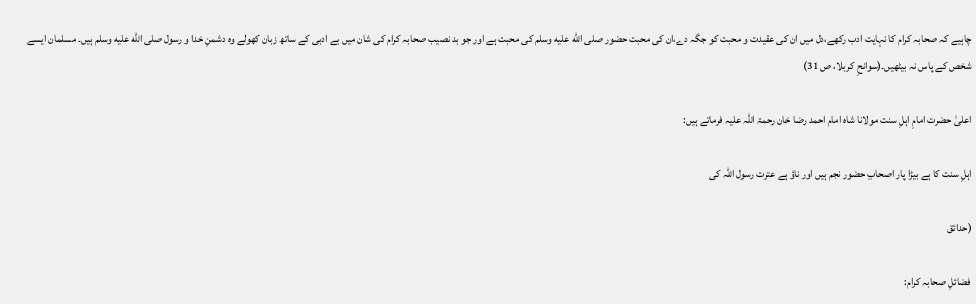چاہیے کہ صحابہ کرام کا نہایت ادب رکھے،دل میں ان کی عقیدت و محبت کو جگہ دے،ان کی محبت حضور صلى الله عليه وسلم کی محبت ہے اور جو بد نصیب صحابہ کرام کی شان میں بے ادبی کے ساتھ زبان کھولے وہ دشمنِ خدا و رسول صلى الله عليه وسلم ہیں۔ مسلمان ایسے شخص کے پاس نہ بیٹھیں۔(سوانحِ کربلا، ص 31)

اعلیٰ حضرت امامِ اہلِ سنت مولانا شاہ امام احمد رضا خان رحمۃ اللہ علیہ فرماتے ہیں:

اہلِ سنت کا ہے بیڑا پار اصحابِ حضور نجم ہیں اور ناؤ ہے عترت رسول اللہ کی

(حدائق

فضائلِ صحابہ کرام: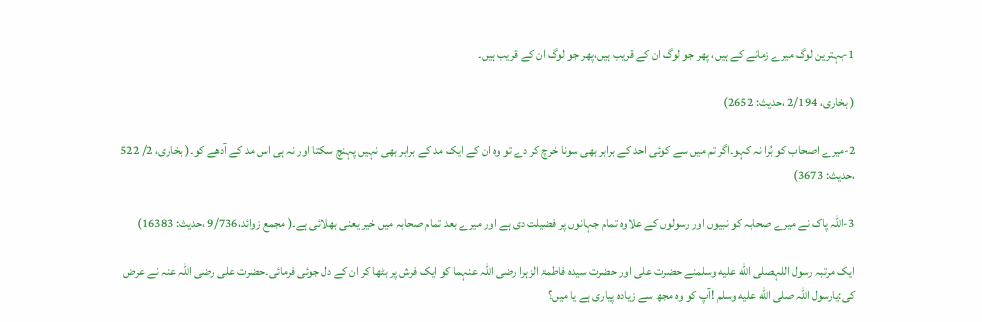1-بہترین لوگ میرے زمانے کے ہیں، پھر جو لوگ ان کے قریب ہیں،پھر جو لوگ ان کے قریب ہیں۔

( بخاری، 2/194 ،حدیث: 2652)

2-میرے اصحاب کو بُرا نہ کہو۔اگر تم میں سے کوئی احد کے برابر بھی سونا خرچ کر دے تو وہ ان کے ایک مد کے برابر بھی نہیں پہنچ سکتا اور نہ ہی اس مد کے آدھے کو۔( بخاری، 2/ 522 ،حدیث: 3673)

3-اللہ پاک نے میرے صحابہ کو نبیوں اور رسولوں کے علاوہ تمام جہانوں پر فضیلت دی ہے اور میرے بعد تمام صحابہ میں خیر یعنی بھلائی ہے۔( مجمع زوائد،9/736 ،حدیث: 16383)

ایک مرتبہ رسول اللہصلى الله عليه وسلمنے حضرت علی اور حضرت سیدہ فاطمۃ الزہرا رضی اللہ عنہما کو ایک فرش پر بٹھا کر ان کے دل جوئی فرمائی۔حضرت علی رضی اللہ عنہ نے عرض کی:یارسول اللہ صلى الله عليه وسلم !آپ کو وہ مجھ سے زیادہ پیاری ہے یا میں؟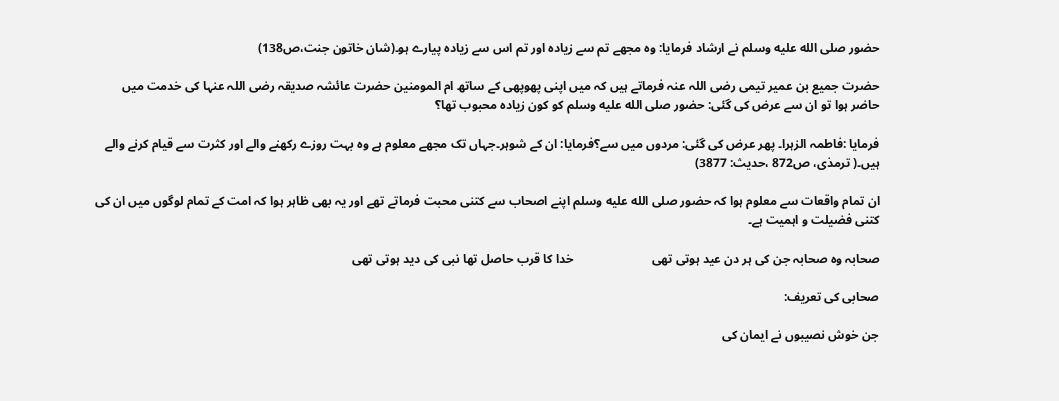حضور صلى الله عليه وسلم نے ارشاد فرمایا: وہ مجھے تم سے زیادہ اور تم اس سے زیادہ پیارے ہو۔(شان خاتون جنت،ص138)

حضرت جمیع بن عمیر تیمی رضی اللہ عنہ فرماتے ہیں کہ میں اپنی پھوپھی کے ساتھ ام المومنین حضرت عائشہ صدیقہ رضی اللہ عنہا کی خدمت میں حاضر ہوا تو ان سے عرض کی گئی: حضور صلى الله عليه وسلم کو کون زیادہ محبوب تھا؟

فرمایا :فاطمہ الزہرا۔ پھر عرض کی گئی: مردوں میں سے؟فرمایا: ان کے شوہر۔جہاں تک مجھے معلوم ہے وہ بہت روزے رکھنے والے اور کثرت سے قیام کرنے والے ہیں۔( ترمذی، ص872 ،حدیث: 3877)

ان تمام واقعات سے معلوم ہوا کہ حضور صلى الله عليه وسلم اپنے اصحاب سے کتنی محبت فرماتے تھے اور یہ بھی ظاہر ہوا کہ امت کے تمام لوگوں میں ان کی کتنی فضیلت و اہمیت ہے۔

صحابہ وہ صحابہ جن کی ہر دن عید ہوتی تھی                         خدا کا قرب حاصل تھا نبی کی دید ہوتی تھی

صحابی کی تعریف:

جن خوش نصیبوں نے ایمان کی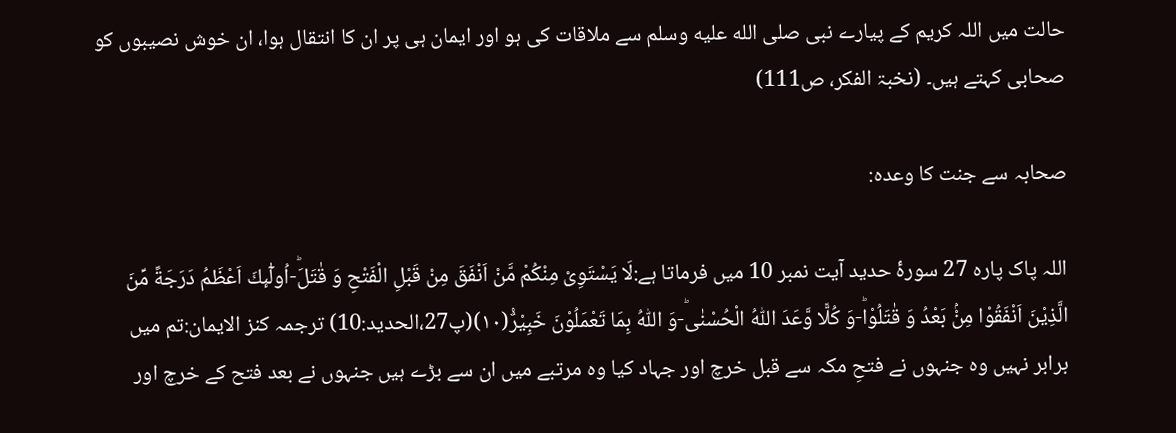حالت میں اللہ کریم کے پیارے نبی صلى الله عليه وسلم سے ملاقات کی ہو اور ایمان ہی پر ان کا انتقال ہوا، ان خوش نصیبوں کو صحابی کہتے ہیں۔ (نخبۃ الفکر، ص111)

صحابہ سے جنت کا وعدہ:

اللہ پاک پارہ 27 سورۂ حدید آیت نمبر 10 میں فرماتا ہے:لَا یَسْتَوِیْ مِنْكُمْ مَّنْ اَنْفَقَ مِنْ قَبْلِ الْفَتْحِ وَ قٰتَلَؕ-اُولٰٓىٕكَ اَعْظَمُ دَرَجَةً مِّنَ الَّذِیْنَ اَنْفَقُوْا مِنْۢ بَعْدُ وَ قٰتَلُوْاؕ-وَ كُلًّا وَّعَدَ اللّٰهُ الْحُسْنٰىؕ-وَ اللّٰهُ بِمَا تَعْمَلُوْنَ خَبِیْرٌ۠(۱۰)(پ27،الحدید:10) ترجمہ کنز الایمان:تم میں برابر نہیں وہ جنہوں نے فتحِ مکہ سے قبل خرچ اور جہاد کیا وہ مرتبے میں ان سے بڑے ہیں جنہوں نے بعد فتح کے خرچ اور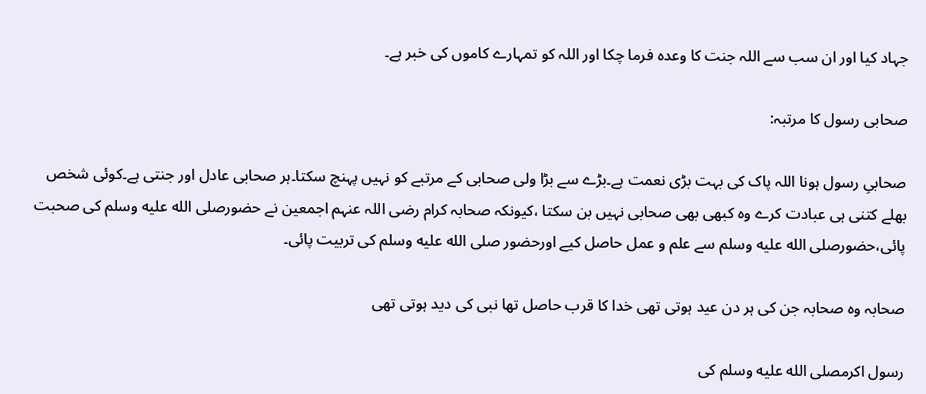جہاد کیا اور ان سب سے اللہ جنت کا وعدہ فرما چکا اور اللہ کو تمہارے کاموں کی خبر ہے۔

صحابی رسول کا مرتبہ:

صحابیِ رسول ہونا اللہ پاک کی بہت بڑی نعمت ہے۔بڑے سے بڑا ولی صحابی کے مرتبے کو نہیں پہنچ سکتا۔ہر صحابی عادل اور جنتی ہے۔کوئی شخص بھلے کتنی ہی عبادت کرے وہ کبھی بھی صحابی نہیں بن سکتا ،کیونکہ صحابہ کرام رضی اللہ عنہم اجمعین نے حضورصلى الله عليه وسلم کی صحبت پائی،حضورصلى الله عليه وسلم سے علم و عمل حاصل کیے اورحضور صلى الله عليه وسلم کی تربیت پائی۔

صحابہ وہ صحابہ جن کی ہر دن عید ہوتی تھی خدا کا قرب حاصل تھا نبی کی دید ہوتی تھی

رسول اکرمصلى الله عليه وسلم کی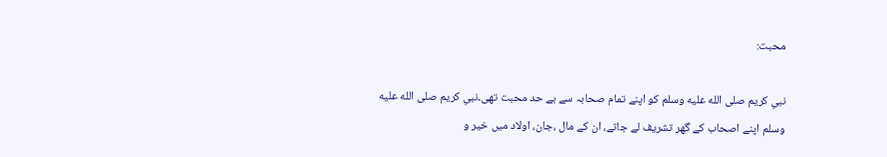محبت:

نبیِ کریم صلى الله عليه وسلم کو اپنے تمام صحابہ سے بے حد محبت تھی۔نبیِ کریم صلى الله عليه وسلم اپنے اصحاب کے گھر تشریف لے جاتے، ان کے مال ،جان، اولاد میں خیر و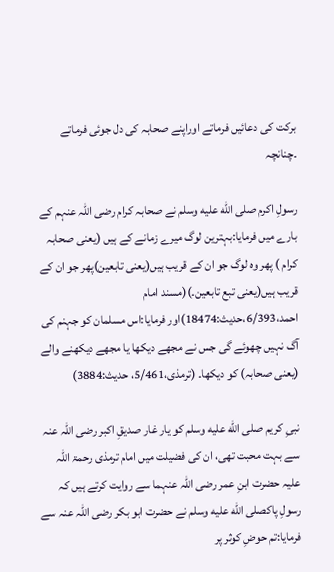برکت کی دعائیں فرماتے اوراپنے صحابہ کی دل جوئی فرماتے ۔چنانچہ

رسولِ اکرم صلى الله عليه وسلم نے صحابہ کرام رضی اللہ عنہم کے بارے میں فرمایا:بہترین لوگ میرے زمانے کے ہیں (یعنی صحابہ کرام ) پھر وہ لوگ جو ان کے قریب ہیں(یعنی تابعین)پھر جو ان کے قریب ہیں(یعنی تبع تابعین۔)(مسند امام احمد،6/393،حدیث:18474)اور فرمایا:اس مسلمان کو جہنم کی آگ نہیں چھوئے گی جس نے مجھے دیکھا یا مجھے دیکھنے والے (یعنی صحابہ) کو دیکھا۔ (ترمذی،5/461، حدیث:3884)

نبیِ کریم صلى الله عليه وسلم کو یار غار صدیقِ اکبر رضی اللہ عنہ سے بہت محبت تھی، ان کی فضیلت میں امام ترمذی رحمۃ اللہ علیہ حضرت ابنِ عمر رضی اللہ عنہما سے روایت کرتے ہیں کہ رسولِ پاکصلى الله عليه وسلم نے حضرت ابو بکر رضی اللہ عنہ سے فرمایا:تم حوضِ کوثر پر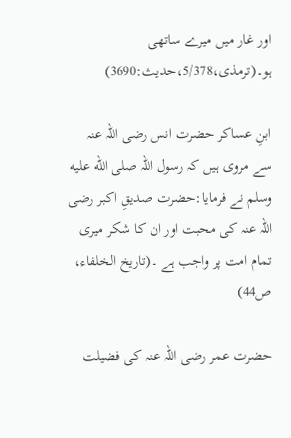اور غار میں میرے ساتھی ہو۔(ترمذی،5/378،حدیث:3690)

ابنِ عساکر حضرت انس رضی اللہ عنہ سے مروی ہیں کہ رسول اللہ صلى الله عليه وسلم نے فرمایا:حضرت صدیقِ اکبر رضی اللہ عنہ کی محبت اور ان کا شکر میری تمام امت پر واجب ہے ۔(تاریخ الخلفاء، ص44)

حضرت عمر رضی اللہ عنہ کی فضیلت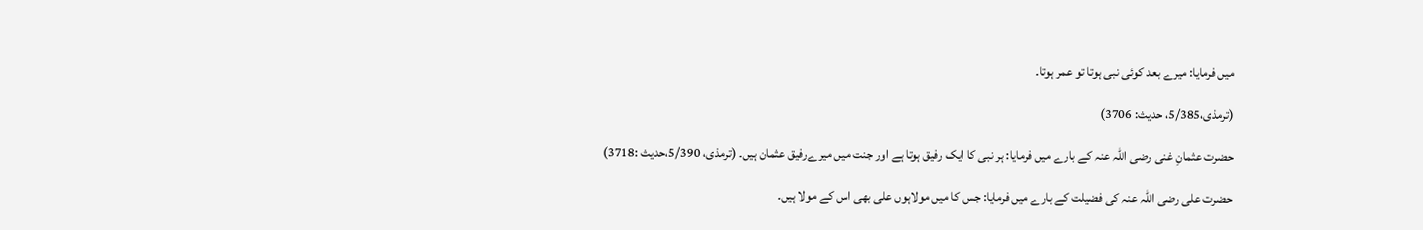میں فرمایا: میرے بعد کوئی نبی ہوتا تو عمر ہوتا۔

(ترمذی،5/385، حدیث: 3706)

حضرت عثمانِ غنی رضی اللہ عنہ کے بارے میں فرمایا: ہر نبی کا ایک رفیق ہوتا ہے اور جنت میں میرےرفیق عثمان ہیں۔ (ترمذی، 5/390،حدیث :3718)

حضرت علی رضی اللہ عنہ کی فضیلت کے بارے میں فرمایا: جس کا میں مولاہوں علی بھی اس کے مولا ہیں۔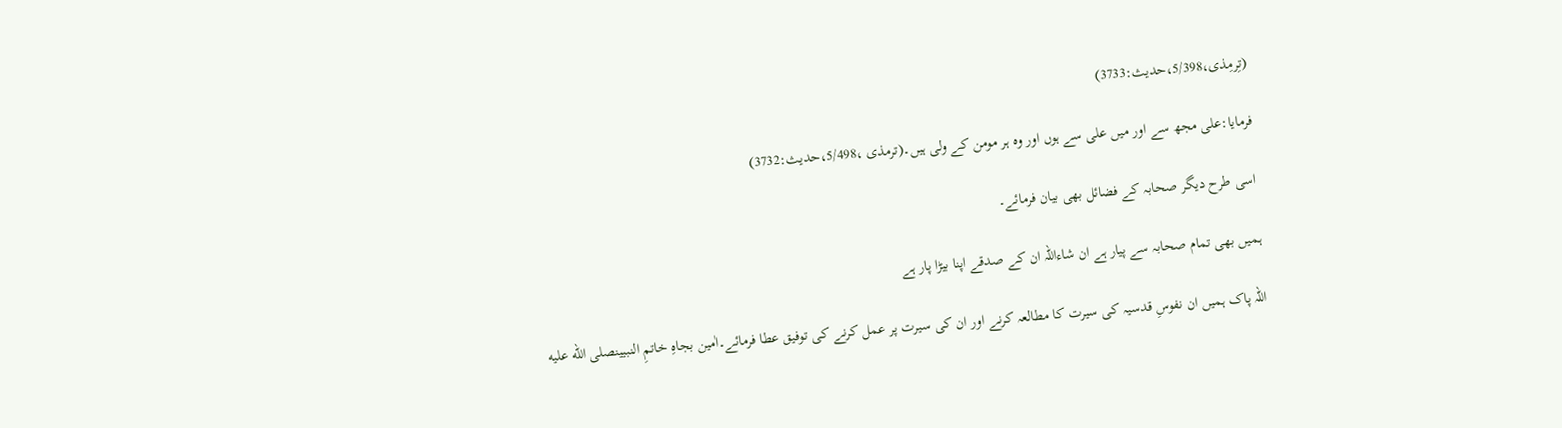(تِرمِذی،5/398،حدیث:3733)

فرمایا:علی مجھ سے اور میں علی سے ہوں اور وہ ہر مومن کے ولی ہیں۔(ترمذی ،5/498،حدیث:3732)

اسی طرح دیگر صحابہ کے فضائل بھی بیان فرمائے۔

ہمیں بھی تمام صحابہ سے پیار ہے ان شاءاللہ ان کے صدقے اپنا بیڑا پار ہے

اللہ پاک ہمیں ان نفوسِ قدسیہ کی سیرت کا مطالعہ کرنے اور ان کی سیرت پر عمل کرنے کی توفیق عطا فرمائے۔اٰمین بجاہِ خاتمِ النبیینصلى الله عليه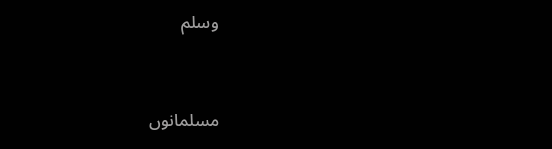وسلم


مسلمانوں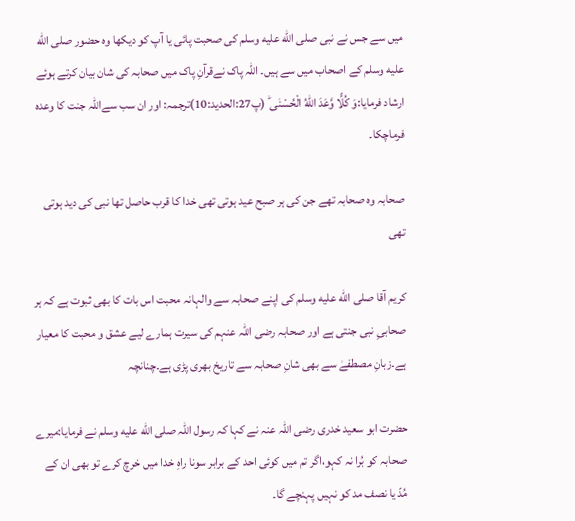میں سے جس نے نبی صلى الله عليه وسلم کی صحبت پائی یا آپ کو دیکھا وہ حضور صلى الله عليه وسلم کے اصحاب میں سے ہیں۔ اللہ پاک نےقرآنِ پاک میں صحابہ کی شان بیان کرتے ہوئے ارشاد فرمایا:وَ كُلًّا وَّعَدَ اللّٰهُ الْحُسْنٰى ؕ (پ27:الحدید:10)ترجمہ: اور ان سب سےاللہ جنت کا وعدہ فرماچکا۔

صحابہ وہ صحابہ تھے جن کی ہر صبح عید ہوتی تھی خدا کا قرب حاصل تھا نبی کی دید ہوتی تھی

کریم آقا صلى الله عليه وسلم کی اپنے صحابہ سے والہانہ محبت اس بات کا بھی ثبوت ہے کہ ہر صحابیِ نبی جنتی ہے اور صحابہ رضی اللہ عنہم کی سیرت ہمارے لیے عشق و محبت کا معیار ہے۔زبانِ مصطفےٰ سے بھی شانِ صحابہ سے تاریخ بھری پڑی ہے۔چنانچہ

حضرت ابو سعید خدری رضی اللہ عنہ نے کہا کہ رسول اللہ صلى الله عليه وسلم نے فرمایا:میرے صحابہ کو بُرا نہ کہو،اگر تم میں کوئی احد کے برابر سونا راہِ خدا میں خرچ کرے تو بھی ان کے مُدّ یا نصف مد کو نہیں پہنچے گا۔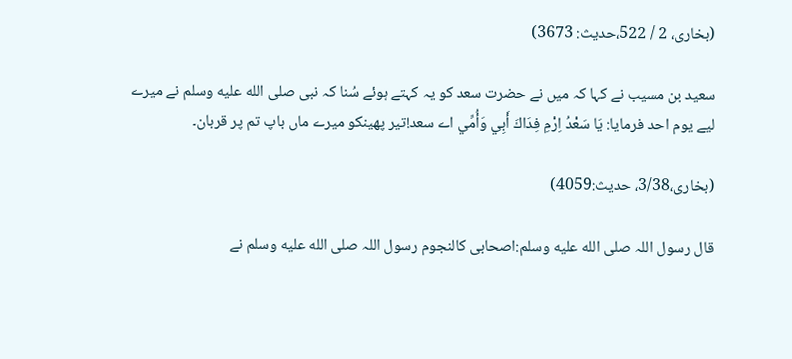(بخاری، 2 / 522،حدیث: 3673)

سعید بن مسیب نے کہا کہ میں نے حضرت سعد کو یہ کہتے ہوئے سُنا کہ نبی صلى الله عليه وسلم نے میرے لیے یوم احد فرمایا: يَا سَعْدُ اِرْمِ فِدَاكَ أَبِي وَأُمِّي اے سعد!تیر پھینکو میرے ماں باپ تم پر قربان۔

(بخاری،3/38، حدیث:4059)

قال رسول اللہ صلى الله عليه وسلم:اصحابی کالنجوم رسول اللہ صلى الله عليه وسلم نے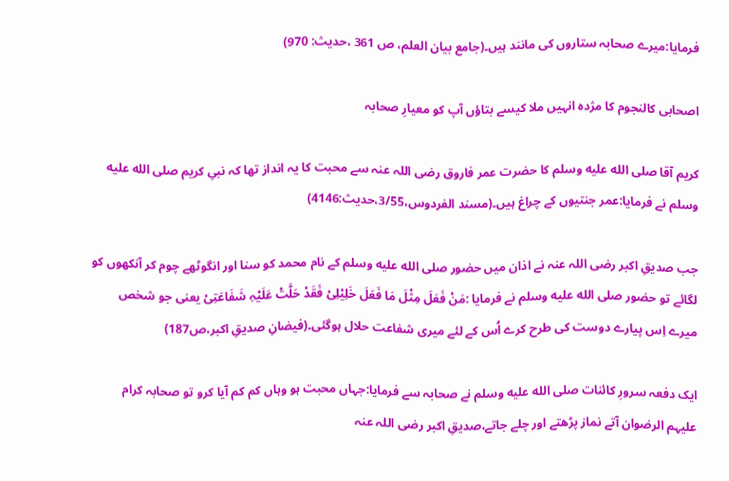فرمایا:میرے صحابہ ستاروں کی مانند ہیں۔(جامع بیان العلم، ص 361 ،حدیث: 970)

اصحابی کالنجوم کا مژدہ انہیں ملا کیسے بتاؤں آپ کو معیارِ صحابہ

کریم آقا صلى الله عليه وسلم کا حضرت عمر فاروق رضی اللہ عنہ سے محبت کا یہ انداز تھا کہ نبیِ کریم صلى الله عليه وسلم نے فرمایا:عمر جنتیوں کے چراغ ہیں۔(مسند الفردوس،3/55،حدیث:4146)

جب صدیقِ اکبر رضی اللہ عنہ نے اذان میں حضور صلى الله عليه وسلم کے نام محمد کو سنا اور انگوٹھے چوم کر آنکھوں کو لگائے تو حضور صلى الله عليه وسلم نے فرمایا :مَنْ فَعَلَ مِثْلَ مَا فَعَلَ خَلِیْلِیْ فَقَدْ حَلَّتْ عَلَیْہِ شَفَاعَتِیْ یعنی جو شخص میرے اِس پیارے دوست کی طرح کرے اُس کے لئے میری شفاعت حلال ہوگئی۔(فیضانِ صدیقِ اکبر،ص187)

ایک دفعہ سرورِ کائنات صلى الله عليه وسلم نے صحابہ سے فرمایا:جہاں محبت ہو وہاں کم کم آیا کرو تو صحابہ کرام علیہم الرضوان آتے نماز پڑھتے اور چلے جاتے،صدیقِ اکبر رضی اللہ عنہ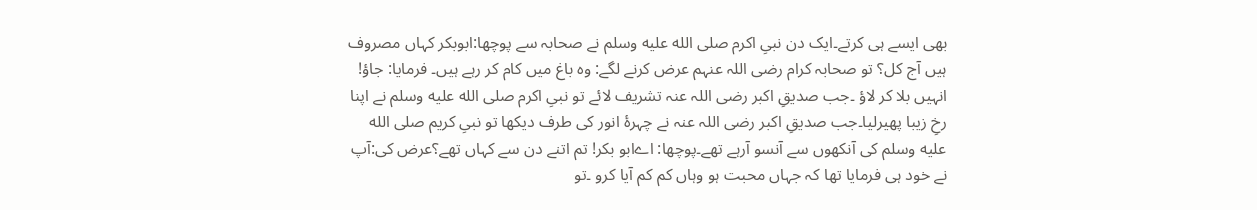بھی ایسے ہی کرتے۔ایک دن نبیِ اکرم صلى الله عليه وسلم نے صحابہ سے پوچھا:ابوبکر کہاں مصروف ہیں آج کل؟ تو صحابہ کرام رضی اللہ عنہم عرض کرنے لگے: وہ باغ میں کام کر رہے ہیں۔ فرمایا: جاؤ! انہیں بلا کر لاؤ ۔جب صدیقِ اکبر رضی اللہ عنہ تشریف لائے تو نبیِ اکرم صلى الله عليه وسلم نے اپنا رخِ زیبا پھیرلیا۔جب صدیقِ اکبر رضی اللہ عنہ نے چہرۂ انور کی طرف دیکھا تو نبیِ کریم صلى الله عليه وسلم کی آنکھوں سے آنسو آرہے تھے۔پوچھا: اےابو بکر! تم اتنے دن سے کہاں تھے؟عرض کی:آپ نے خود ہی فرمایا تھا کہ جہاں محبت ہو وہاں کم کم آیا کرو ۔تو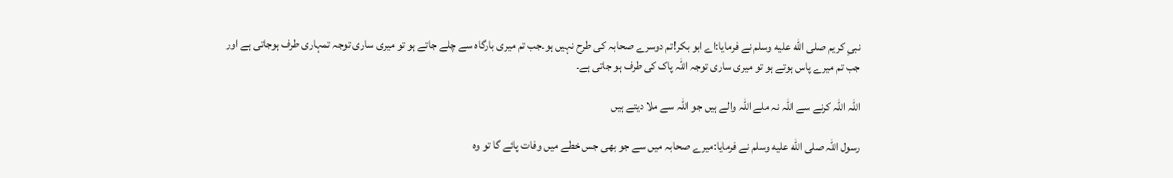نبیِ کریم صلى الله عليه وسلم نے فرمایا:اے ابو بکر!تم دوسرے صحابہ کی طرح نہیں ہو۔جب تم میری بارگاہ سے چلے جاتے ہو تو میری ساری توجہ تمہاری طرف ہوجاتی ہے اور جب تم میرے پاس ہوتے ہو تو میری ساری توجہ اللہ پاک کی طرف ہو جاتی ہے۔

اللہ اللہ کرنے سے اللہ نہ ملے اللہ والے ہیں جو اللہ سے ملا دیتے ہیں

رسول اللہ صلى الله عليه وسلم نے فرمایا:میرے صحابہ میں سے جو بھی جس خطے میں وفات پائے گا تو وہ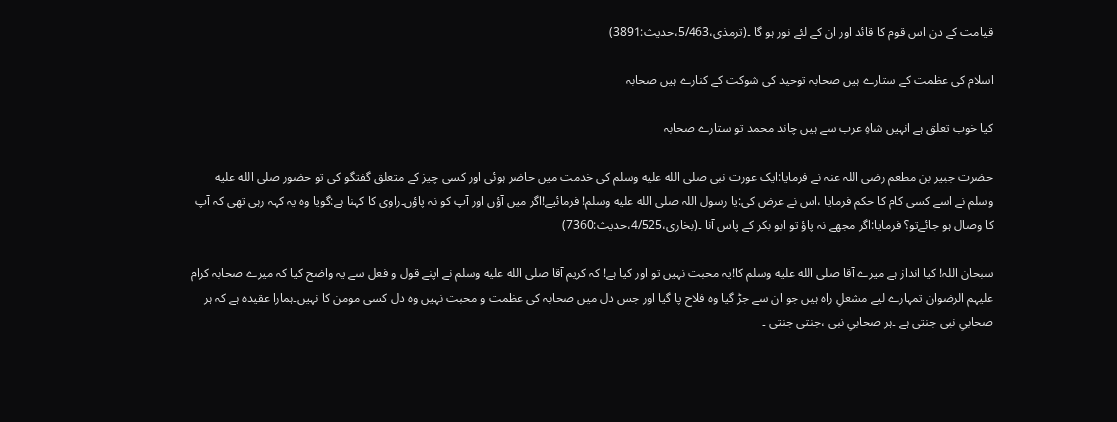قیامت کے دن اس قوم کا قائد اور ان کے لئے نور ہو گا ۔(ترمذی،5/463،حدیث:3891)

اسلام کی عظمت کے ستارے ہیں صحابہ توحید کی شوکت کے کنارے ہیں صحابہ

کیا خوب تعلق ہے انہیں شاہِ عرب سے ہیں چاند محمد تو ستارے صحابہ

حضرت جبیر بن مطعم رضی اللہ عنہ نے فرمایا:ایک عورت نبی صلى الله عليه وسلم کی خدمت میں حاضر ہوئی اور کسی چیز کے متعلق گفتگو کی تو حضور صلى الله عليه وسلم نے اسے کسی کام کا حکم فرمایا ،اس نے عرض کی:یا رسول اللہ صلى الله عليه وسلم! فرمائیے!اگر میں آؤں اور آپ کو نہ پاؤں۔راوی کا کہنا ہے:گویا وہ یہ کہہ رہی تھی کہ آپ کا وصال ہو جائےتو؟ فرمایا:اگر مجھے نہ پاؤ تو ابو بکر کے پاس آنا ۔(بخاری،4/525،حدیث:7360)

سبحان اللہ! کیا انداز ہے میرے آقا صلى الله عليه وسلم کا!یہ محبت نہیں تو اور کیا ہے! کہ کریم آقا صلى الله عليه وسلم نے اپنے قول و فعل سے یہ واضح کیا کہ میرے صحابہ کرام علیہم الرضوان تمہارے لیے مشعلِ راہ ہیں جو ان سے جڑ گیا وہ فلاح پا گیا اور جس دل میں صحابہ کی عظمت و محبت نہیں وہ دل کسی مومن کا نہیں۔ہمارا عقیدہ ہے کہ ہر صحابیِ نبی جنتی ہے ۔ہر صحابیِ نبی ،جنتی جنتی ۔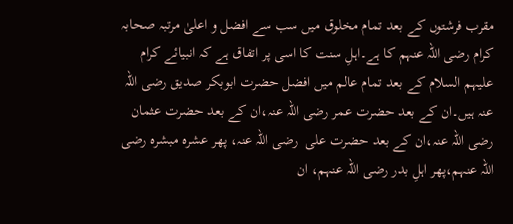مقرب فرشتوں کے بعد تمام مخلوق میں سب سے افضل و اعلیٰ مرتبہ صحابہ کرام رضی اللہ عنہم کا ہے۔اہلِ سنت کا اسی پر اتفاق ہے کہ انبیائے کرام علیہم السلام کے بعد تمام عالم میں افضل حضرت ابوبکر صدیق رضی اللہ عنہ ہیں۔ان کے بعد حضرت عمر رضی اللہ عنہ،ان کے بعد حضرت عثمان رضی اللہ عنہ،ان کے بعد حضرت علی  رضی اللہ عنہ، پھر عشرہ مبشرہ رضی اللہ عنہم،پھر اہلِ بدر رضی اللہ عنہم، ان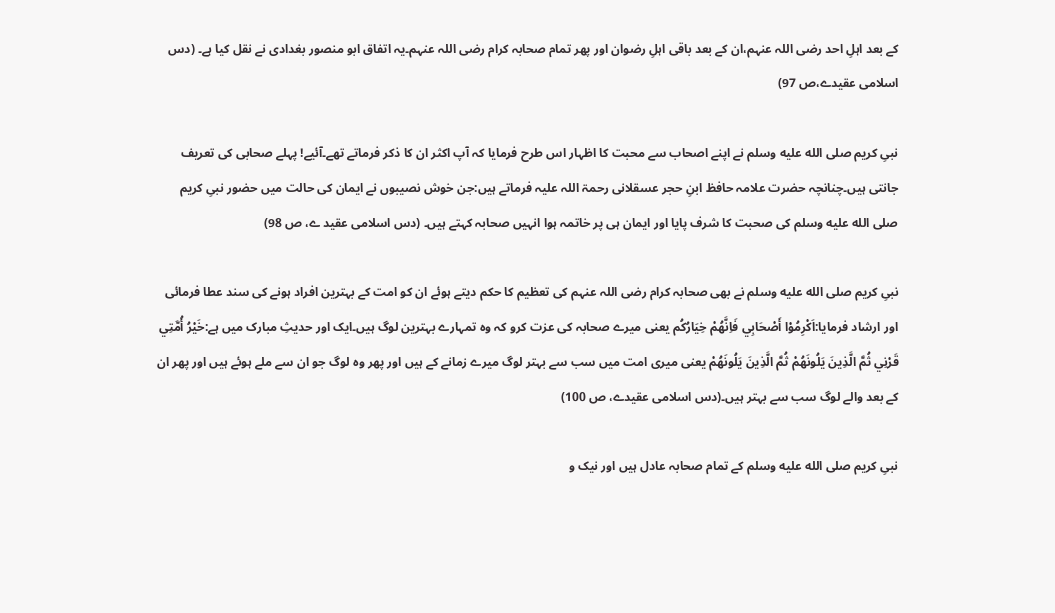کے بعد اہلِ احد رضی اللہ عنہم،ان کے بعد باقی اہلِ رضوان اور پھر تمام صحابہ کرام رضی اللہ عنہم۔یہ اتفاق ابو منصور بغدادی نے نقل کیا ہے۔ (دس اسلامی عقیدے،ص 97)

نبیِ کریم صلى الله عليه وسلم نے اپنے اصحاب سے محبت کا اظہار اس طرح فرمایا کہ آپ اکثر ان کا ذکر فرماتے تھے۔آئیے! پہلے صحابی کی تعریف جانتی ہیں۔چنانچہ حضرت علامہ حافظ ابنِ حجر عسقلانی رحمۃ اللہ علیہ فرماتے ہیں:جن خوش نصیبوں نے ایمان کی حالت میں حضور نبیِ کریم صلى الله عليه وسلم کی صحبت کا شرف پایا اور ایمان ہی پر خاتمہ ہوا انہیں صحابہ کہتے ہیں۔ (دس اسلامی عقید ے، ص 98)

نبیِ کریم صلى الله عليه وسلم نے بھی صحابہ کرام رضی اللہ عنہم کی تعظیم کا حکم دیتے ہوئے ان کو امت کے بہترین افراد ہونے کی سند عطا فرمائی اور ارشاد فرمایا:اَکْرِمُوْا أَصْحَابِي فَاِنَّهُمْ خِيَارُكُم یعنی میرے صحابہ کی عزت کرو کہ وہ تمہارے بہترین لوگ ہیں۔ایک اور حدیثِ مبارک میں ہے:خَيْرُ أُمَّتِي قَرْنِي ثُمَّ الَّذِينَ يَلُونَهُمْ ثُمَّ الَّذِينَ يَلُونَهُمْ یعنی میری امت میں سب سے بہتر لوگ میرے زمانے کے ہیں اور پھر وہ لوگ جو ان سے ملے ہوئے ہیں اور پھر ان کے بعد والے لوگ سب سے بہتر ہیں۔(دس اسلامی عقیدے، ص 100)

نبیِ کریم صلى الله عليه وسلم کے تمام صحابہ عادل ہیں اور نیک و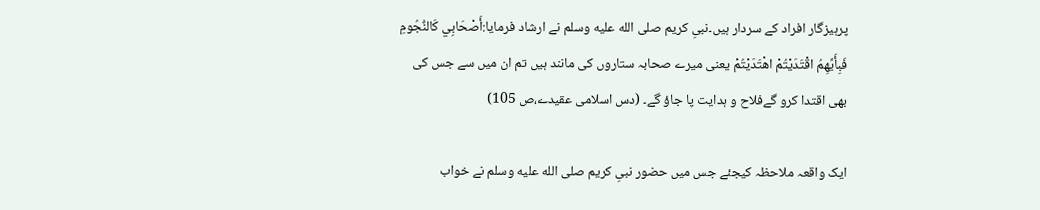پرہیزگار افراد کے سردار ہیں۔نبیِ کریم صلى الله عليه وسلم نے ارشاد فرمایا:أَصْحَابِي كَالنُّجُومِ فَبِأَيِّهِمُ اقْتَدَيْتُمْ اهْتَدَيْتُمْ یعنی میرے صحابہ ستاروں کی مانند ہیں تم ان میں سے جس کی بھی اقتدا کرو گےفلاح و ہدایت پا جاؤ گے۔ (دس اسلامی عقیدے،ص 105)

ایک واقعہ ملاحظہ کیجئے جس میں حضور نبیِ کریم صلى الله عليه وسلم نے خواب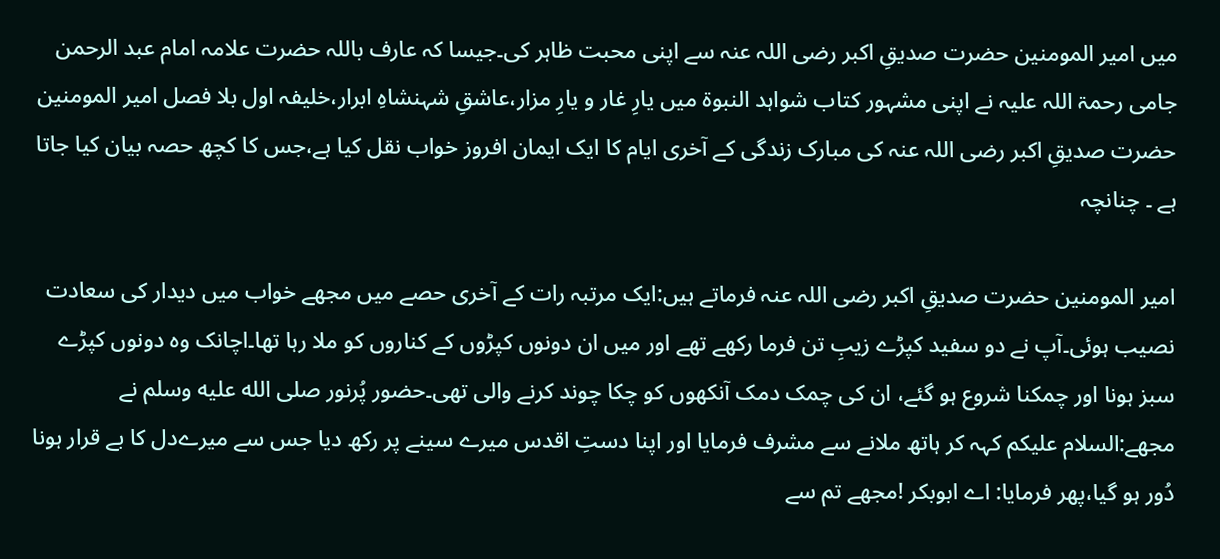میں امیر المومنین حضرت صدیقِ اکبر رضی اللہ عنہ سے اپنی محبت ظاہر کی۔جیسا کہ عارف باللہ حضرت علامہ امام عبد الرحمن جامی رحمۃ اللہ علیہ نے اپنی مشہور کتاب شواہد النبوۃ میں یارِ غار و یارِ مزار،عاشقِ شہنشاہِ ابرار،خلیفہ اول بلا فصل امیر المومنین حضرت صدیقِ اکبر رضی اللہ عنہ کی مبارک زندگی کے آخری ایام کا ایک ایمان افروز خواب نقل کیا ہے،جس کا کچھ حصہ بیان کیا جاتا ہے ۔ چنانچہ

امیر المومنین حضرت صدیقِ اکبر رضی اللہ عنہ فرماتے ہیں:ایک مرتبہ رات کے آخری حصے میں مجھے خواب میں دیدار کی سعادت نصیب ہوئی۔آپ نے دو سفید کپڑے زیبِ تن فرما رکھے تھے اور میں ان دونوں کپڑوں کے کناروں کو ملا رہا تھا۔اچانک وہ دونوں کپڑے سبز ہونا اور چمکنا شروع ہو گئے، ان کی چمک دمک آنکھوں کو چکا چوند کرنے والی تھی۔حضور پُرنور صلى الله عليه وسلم نے مجھے:السلام علیکم کہہ کر ہاتھ ملانے سے مشرف فرمایا اور اپنا دستِ اقدس میرے سینے پر رکھ دیا جس سے میرےدل کا بے قرار ہونا دُور ہو گیا،پھر فرمایا: اے ابوبکر !مجھے تم سے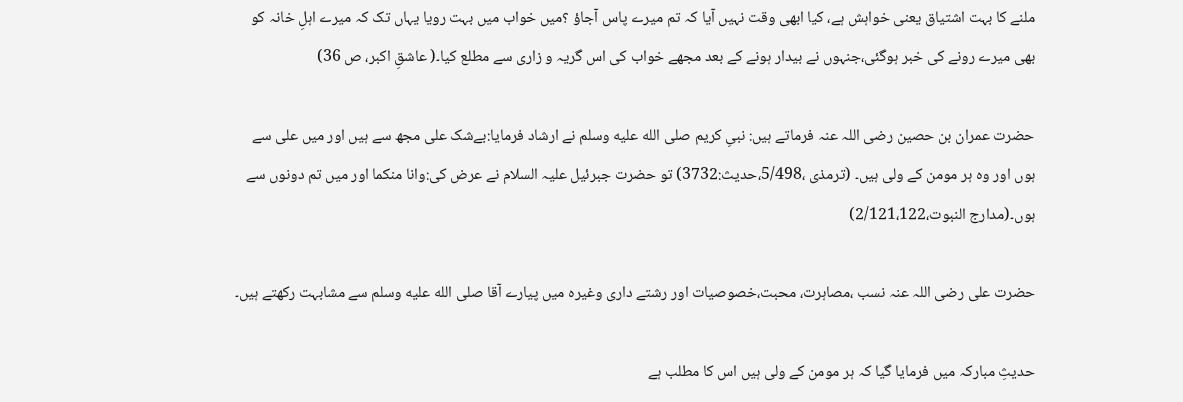ملنے کا بہت اشتیاق یعنی خواہش ہے، کیا ابھی وقت نہیں آیا کہ تم میرے پاس آجاؤ ؟میں خواب میں بہت رویا یہاں تک کہ میرے اہلِ خانہ کو بھی میرے رونے کی خبر ہوگئی،جنہوں نے بیدار ہونے کے بعد مجھے خواب کی اس گریہ و زاری سے مطلع کیا۔( عاشقِ اکبر، ص 36)

حضرت عمران بن حصین رضی اللہ عنہ فرماتے ہیں: نبیِ کریم صلى الله عليه وسلم نے ارشاد فرمایا:بےشک علی مجھ سے ہیں اور میں علی سے ہوں اور وہ ہر مومن کے ولی ہیں۔ (ترمذی ،5/498،حدیث:3732) تو حضرت جبرئیل علیہ السلام نے عرض کی:وانا منکما اور میں تم دونوں سے ہوں۔(مدارج النبوت،2/121،122)

حضرت علی رضی اللہ عنہ نسب ،مصاہرت، محبت،خصوصیات اور رشتے داری وغیرہ میں پیارے آقا صلى الله عليه وسلم سے مشابہت رکھتے ہیں۔

حدیثِ مبارکہ میں فرمایا گیا کہ ہر مومن کے ولی ہیں اس کا مطلب ہے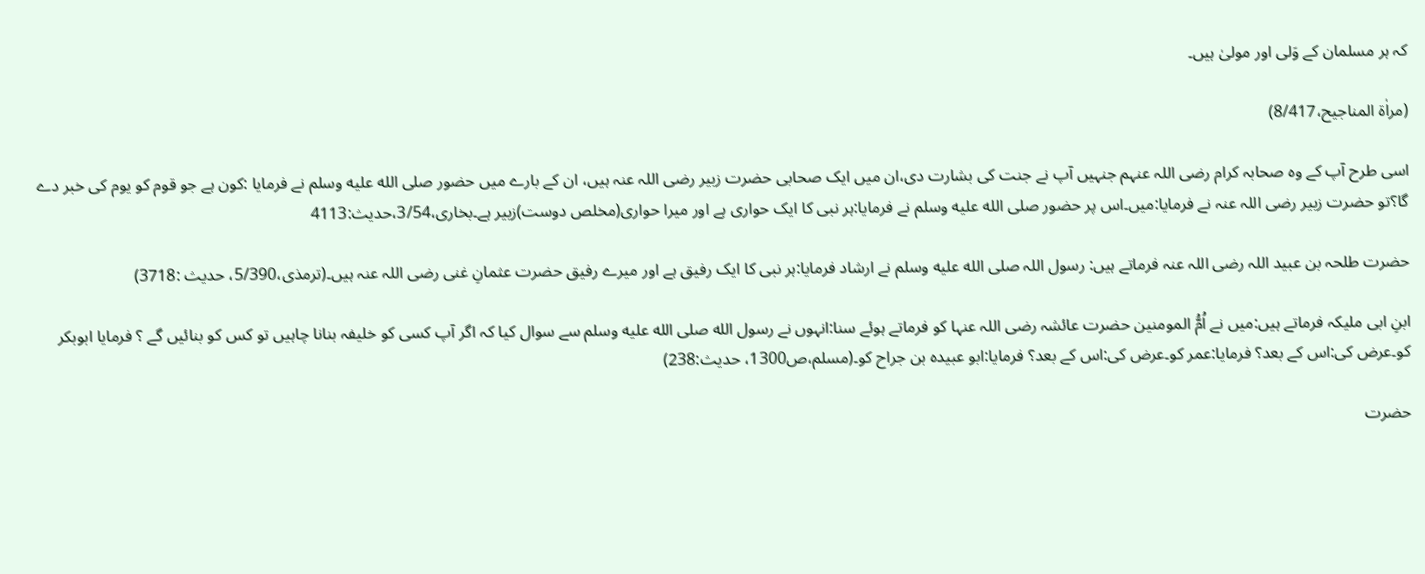کہ ہر مسلمان کے وَلی اور مولیٰ ہیں۔

(مراٰۃ المناجیح،8/417)

اسی طرح آپ کے وہ صحابہ کرام رضی اللہ عنہم جنہیں آپ نے جنت کی بشارت دی،ان میں ایک صحابی حضرت زبیر رضی اللہ عنہ ہیں، ان کے بارے میں حضور صلى الله عليه وسلم نے فرمایا :کون ہے جو قوم کو یوم کی خبر دے گا؟تو حضرت زبیر رضی اللہ عنہ نے فرمایا:میں۔اس پر حضور صلى الله عليه وسلم نے فرمایا:ہر نبی کا ایک حواری ہے اور میرا حواری(مخلص دوست)زبیر ہے۔بخاری،3/54،حدیث:4113

حضرت طلحہ بن عبید اللہ رضی اللہ عنہ فرماتے ہیں: رسول اللہ صلى الله عليه وسلم نے ارشاد فرمایا:ہر نبی کا ایک رفیق ہے اور میرے رفیق حضرت عثمانِ غنی رضی اللہ عنہ ہیں۔(ترمذی،5/390، حدیث :3718)

ابنِ ابی ملیکہ فرماتے ہیں:میں نے اُمُّ المومنین حضرت عائشہ رضی اللہ عنہا کو فرماتے ہوئے سنا:انہوں نے رسول الله صلى الله عليه وسلم سے سوال کیا کہ اگر آپ کسی کو خلیفہ بنانا چاہیں تو کس کو بنائیں گے ؟ فرمایا ابوبکر کو۔عرض کی:اس کے بعد؟ فرمایا:عمر کو۔عرض کی:اس کے بعد؟ فرمایا:ابو عبیدہ بن جراح کو۔(مسلم،ص1300، حدیث:238)

حضرت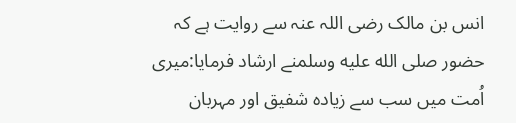انس بن مالک رضی اللہ عنہ سے روایت ہے کہ حضور صلى الله عليه وسلمنے ارشاد فرمایا:میری اُمت میں سب سے زیادہ شفیق اور مہربان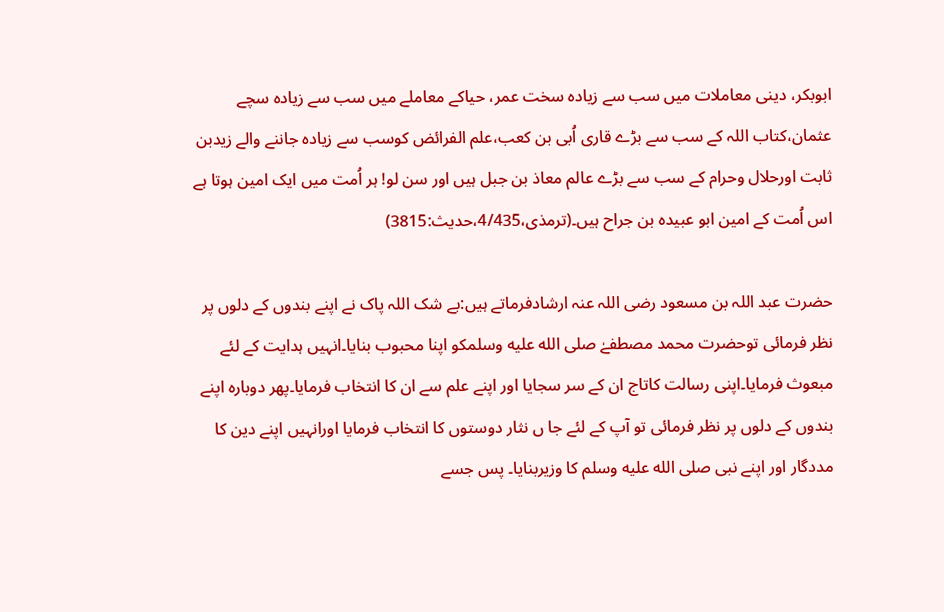ابوبکر، دینی معاملات میں سب سے زیادہ سخت عمر، حیاکے معاملے میں سب سے زیادہ سچے عثمان،کتاب اللہ کے سب سے بڑے قاری اُبی بن کعب،علم الفرائض کوسب سے زیادہ جاننے والے زیدبن ثابت اورحلال وحرام کے سب سے بڑے عالم معاذ بن جبل ہیں اور سن لو! ہر اُمت میں ایک امین ہوتا ہے اس اُمت کے امین ابو عبیدہ بن جراح ہیں۔(ترمذی،4/435،حدیث:3815)

حضرت عبد اللہ بن مسعود رضی اللہ عنہ ارشادفرماتے ہیں:بے شک اللہ پاک نے اپنے بندوں کے دلوں پر نظر فرمائی توحضرت محمد مصطفےٰ صلى الله عليه وسلمکو اپنا محبوب بنایا۔انہیں ہدایت کے لئے مبعوث فرمایا۔اپنی رسالت کاتاج ان کے سر سجایا اور اپنے علم سے ان کا انتخاب فرمایا۔پھر دوبارہ اپنے بندوں کے دلوں پر نظر فرمائی تو آپ کے لئے جا ں نثار دوستوں کا انتخاب فرمایا اورانہیں اپنے دین کا مددگار اور اپنے نبی صلى الله عليه وسلم کا وزیربنایا۔ پس جسے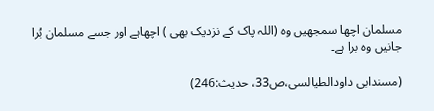مسلمان اچھا سمجھیں وہ (اللہ پاک کے نزدیک بھی ) اچھاہے اور جسے مسلمان بُرا جانیں وہ برا ہے۔

(مسندابی داودالطیالسی،ص33، حدیث:246)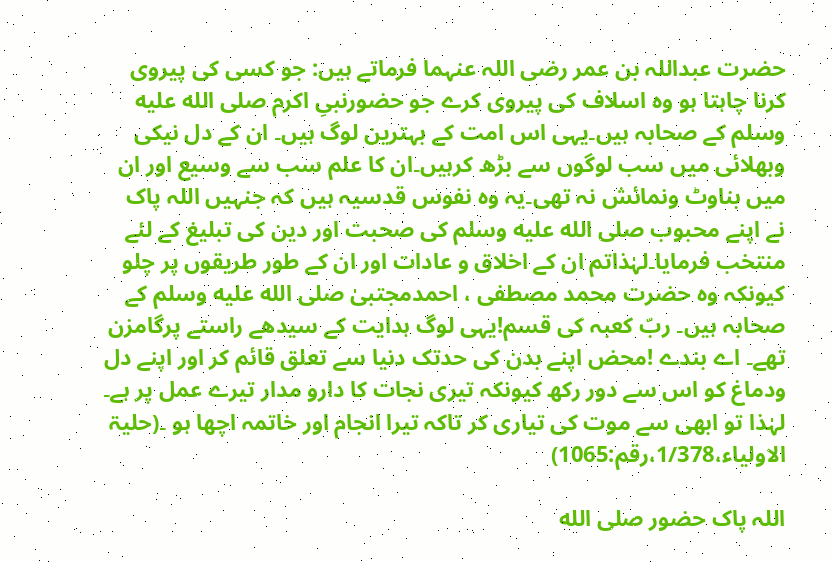حضرت عبداللہ بن عمر رضی اللہ عنہما فرماتے ہیں: جو کسی کی پیروی کرنا چاہتا ہو وہ اسلاف کی پیروی کرے جو حضورنبیِ اکرم صلى الله عليه وسلم کے صحابہ ہیں۔یہی اس امت کے بہترین لوگ ہیں۔ ان کے دل نیکی وبھلائی میں سب لوگوں سے بڑھ کرہیں۔ان کا علم سب سے وسیع اور ان میں بناوٹ ونمائش نہ تھی۔یہ وہ نفوس قدسیہ ہیں کہ جنہیں اللہ پاک نے اپنے محبوب صلى الله عليه وسلم کی صحبت اور دین کی تبلیغ کے لئے منتخب فرمایا۔لہٰذاتم ان کے اخلاق و عادات اور ان کے طور طریقوں پر چلو کیونکہ وہ حضرت محمد مصطفی ، احمدمجتبیٰ صلى الله عليه وسلم کے صحابہ ہیں۔ ربّ کعبہ کی قسم!یہی لوگ ہدایت کے سیدھے راستے پرگامزن تھے۔ اے بندے !محض اپنے بدن کی حدتک دنیا سے تعلق قائم کر اور اپنے دل ودماغ کو اس سے دور رکھ کیونکہ تیری نجات کا دارو مدار تیرے عمل پر ہے۔ لہٰذا تو ابھی سے موت کی تیاری کر تاکہ تیرا انجام اور خاتمہ اچھا ہو ۔(حلیۃ الاولیاء،1/378،رقم:1065)

اللہ پاک حضور صلى الله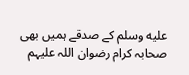عليه وسلم کے صدقے ہمیں بھی صحابہ کرام رضوان اللہ علیہم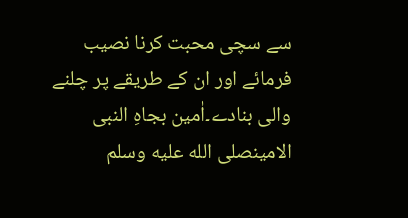سے سچی محبت کرنا نصیب فرمائے اور ان کے طریقے پر چلنے والی بنادے۔اٰمین بجاہِ النبی الامینصلى الله عليه وسلم